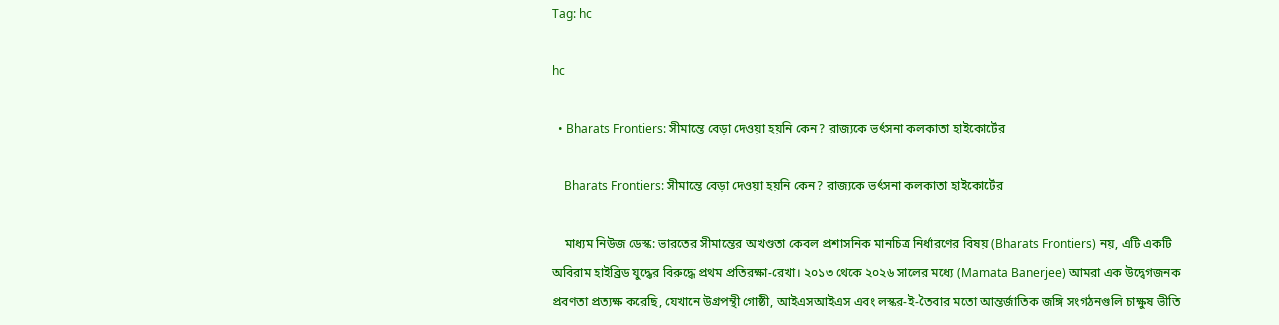Tag: hc

hc

  • Bharats Frontiers: সীমান্তে বেড়া দেওয়া হয়নি কেন? রাজ্যকে ভর্ৎসনা কলকাতা হাইকোর্টের

    Bharats Frontiers: সীমান্তে বেড়া দেওয়া হয়নি কেন? রাজ্যকে ভর্ৎসনা কলকাতা হাইকোর্টের

    মাধ্যম নিউজ ডেস্ক: ভারতের সীমান্তের অখণ্ডতা কেবল প্রশাসনিক মানচিত্র নির্ধারণের বিষয় (Bharats Frontiers) নয়, এটি একটি অবিরাম হাইব্রিড যুদ্ধের বিরুদ্ধে প্রথম প্রতিরক্ষা-রেখা। ২০১৩ থেকে ২০২৬ সালের মধ্যে (Mamata Banerjee) আমরা এক উদ্বেগজনক প্রবণতা প্রত্যক্ষ করেছি, যেখানে উগ্রপন্থী গোষ্ঠী, আইএসআইএস এবং লস্কর-ই-তৈবার মতো আন্তর্জাতিক জঙ্গি সংগঠনগুলি চাক্ষুষ ভীতি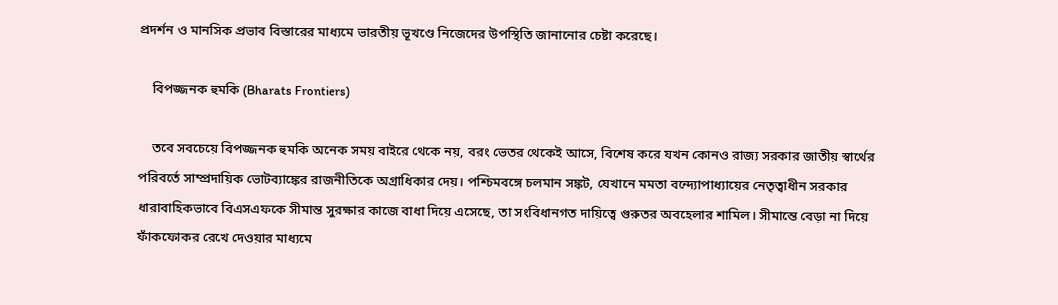প্রদর্শন ও মানসিক প্রভাব বিস্তারের মাধ্যমে ভারতীয় ভূখণ্ডে নিজেদের উপস্থিতি জানানোর চেষ্টা করেছে।

    বিপজ্জনক হুমকি (Bharats Frontiers)

    তবে সবচেয়ে বিপজ্জনক হুমকি অনেক সময় বাইরে থেকে নয়, বরং ভেতর থেকেই আসে, বিশেষ করে যখন কোনও রাজ্য সরকার জাতীয় স্বার্থের পরিবর্তে সাম্প্রদায়িক ভোটব্যাঙ্কের রাজনীতিকে অগ্রাধিকার দেয়। পশ্চিমবঙ্গে চলমান সঙ্কট, যেখানে মমতা বন্দ্যোপাধ্যায়ের নেতৃত্বাধীন সরকার ধারাবাহিকভাবে বিএসএফকে সীমান্ত সুরক্ষার কাজে বাধা দিয়ে এসেছে, তা সংবিধানগত দায়িত্বে গুরুতর অবহেলার শামিল। সীমান্তে বেড়া না দিয়ে ফাঁকফোকর রেখে দেওয়ার মাধ্যমে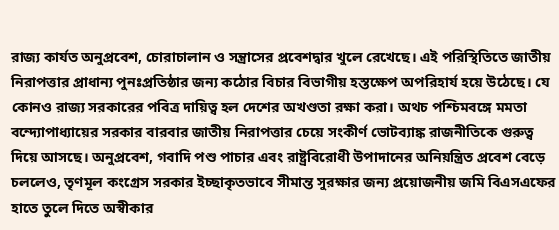রাজ্য কার্যত অনুপ্রবেশ, চোরাচালান ও সন্ত্রাসের প্রবেশদ্বার খুলে রেখেছে। এই পরিস্থিতিতে জাতীয় নিরাপত্তার প্রাধান্য পুনঃপ্রতিষ্ঠার জন্য কঠোর বিচার বিভাগীয় হস্তক্ষেপ অপরিহার্য হয়ে উঠেছে। যে কোনও রাজ্য সরকারের পবিত্র দায়িত্ব হল দেশের অখণ্ডতা রক্ষা করা। অথচ পশ্চিমবঙ্গে মমতা বন্দ্যোপাধ্যায়ের সরকার বারবার জাতীয় নিরাপত্তার চেয়ে সংকীর্ণ ভোটব্যাঙ্ক রাজনীতিকে গুরুত্ব দিয়ে আসছে। অনুপ্রবেশ, গবাদি পশু পাচার এবং রাষ্ট্রবিরোধী উপাদানের অনিয়ন্ত্রিত প্রবেশ বেড়ে চললেও, তৃণমূল কংগ্রেস সরকার ইচ্ছাকৃতভাবে সীমান্ত সুরক্ষার জন্য প্রয়োজনীয় জমি বিএসএফের হাতে তুলে দিতে অস্বীকার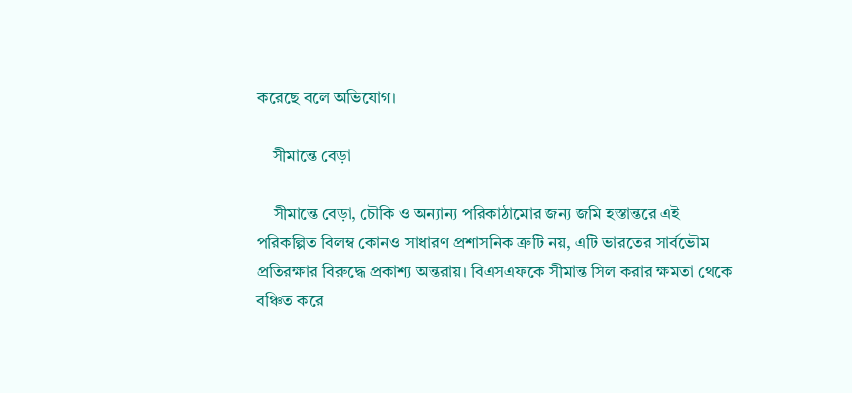করেছে বলে অভিযোগ।

    সীমান্তে বেড়া

    সীমান্তে বেড়া, চৌকি ও অন্যান্য পরিকাঠামোর জন্য জমি হস্তান্তরে এই পরিকল্পিত বিলম্ব কোনও সাধারণ প্রশাসনিক ত্রুটি নয়, এটি ভারতের সার্বভৌম প্রতিরক্ষার বিরুদ্ধে প্রকাশ্য অন্তরায়। বিএসএফকে সীমান্ত সিল করার ক্ষমতা থেকে বঞ্চিত করে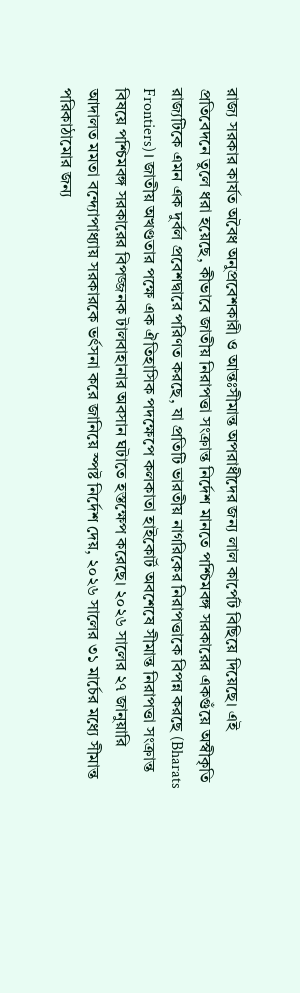রাজ্য সরকার কার্যত অবৈধ অনুপ্রবেশকারী ও আন্তঃসীমান্ত অপরাধীদের জন্য লাল কার্পেট বিছিয়ে দিয়েছে। এই প্রতিবেদনে তুলে ধরা হয়েছে, কীভাবে জাতীয় নিরাপত্তা সংক্রান্ত নির্দেশ মানতে পশ্চিমবঙ্গ সরকারের একগুঁয়ে অস্বীকৃতি রাজ্যটিকে এমন এক দুর্বল প্রবেশদ্বারে পরিণত করছে, যা প্রতিটি ভারতীয় নাগরিকের নিরাপত্তাকে বিপন্ন করছে (Bharats Frontiers)। জাতীয় অখণ্ডতার পক্ষে এক ঐতিহাসিক পদক্ষেপে কলকাতা হাইকোর্ট অবশেষে সীমান্ত নিরাপত্তা সংক্রান্ত বিষয়ে পশ্চিমবঙ্গ সরকারের বিপজ্জনক টালবাহানার অবসান ঘটাতে হস্তক্ষেপ করেছে। ২০২৬ সালের ২৭ জানুয়ারি আদালত মমতা বন্দ্যোপাধ্যায় সরকারকে ভর্ৎসনা করে জানিয়ে স্পষ্ট নির্দেশ দেয়, ২০২৬ সালের ৩১ মার্চের মধ্যে সীমান্ত পরিকাঠামোর জন্য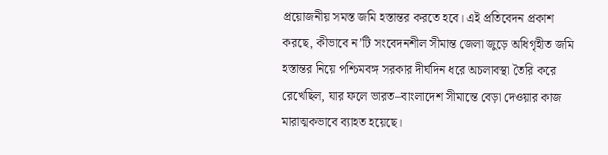প্রয়োজনীয় সমস্ত জমি হস্তান্তর করতে হবে। এই প্রতিবেদন প্রকাশ করছে, কীভাবে ন’টি সংবেদনশীল সীমান্ত জেলা জুড়ে অধিগৃহীত জমি হস্তান্তর নিয়ে পশ্চিমবঙ্গ সরকার দীর্ঘদিন ধরে অচলাবস্থা তৈরি করে রেখেছিল, যার ফলে ভারত–বাংলাদেশ সীমান্তে বেড়া দেওয়ার কাজ মারাত্মকভাবে ব্যাহত হয়েছে।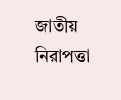জাতীয় নিরাপত্তা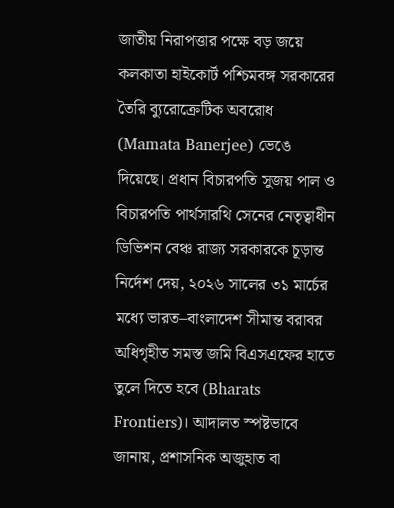জাতীয় নিরাপত্তার পক্ষে বড় জয়ে কলকাতা হাইকোর্ট পশ্চিমবঙ্গ সরকারের তৈরি ব্যুরোক্রেটিক অবরোধ (Mamata Banerjee) ভেঙে দিয়েছে। প্রধান বিচারপতি সুজয় পাল ও বিচারপতি পার্থসারথি সেনের নেতৃত্বাধীন ডিভিশন বেঞ্চ রাজ্য সরকারকে চূড়ান্ত নির্দেশ দেয়, ২০২৬ সালের ৩১ মার্চের মধ্যে ভারত–বাংলাদেশ সীমান্ত বরাবর অধিগৃহীত সমস্ত জমি বিএসএফের হাতে তুলে দিতে হবে (Bharats Frontiers)। আদালত স্পষ্টভাবে জানায়, প্রশাসনিক অজুহাত বা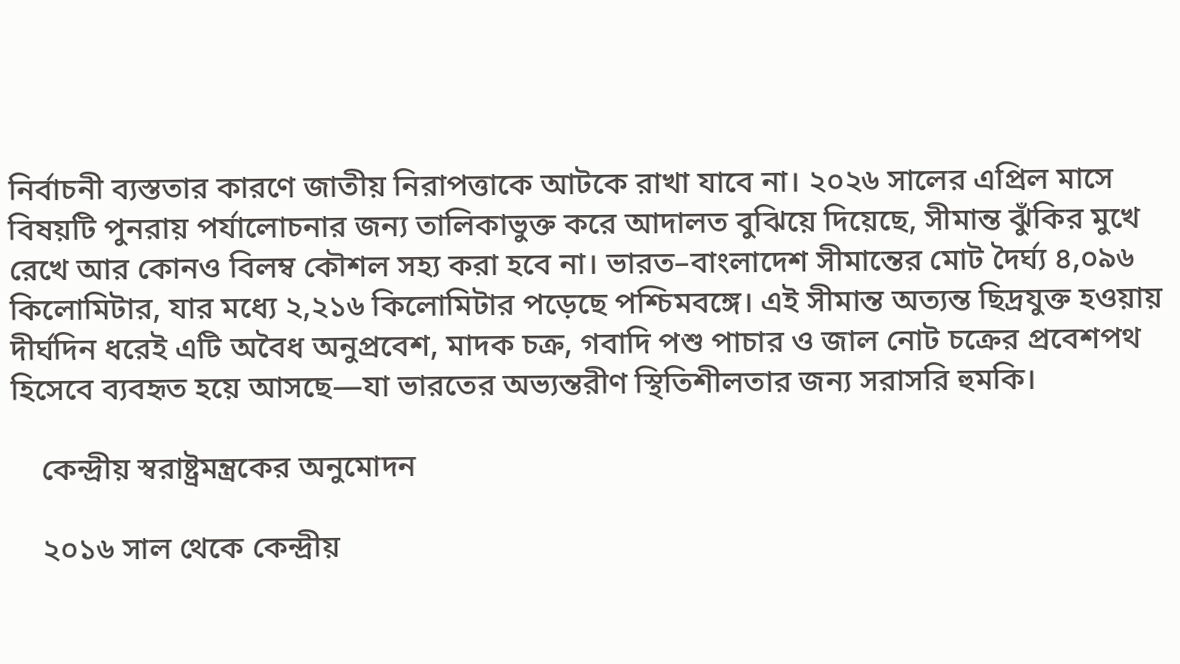নির্বাচনী ব্যস্ততার কারণে জাতীয় নিরাপত্তাকে আটকে রাখা যাবে না। ২০২৬ সালের এপ্রিল মাসে বিষয়টি পুনরায় পর্যালোচনার জন্য তালিকাভুক্ত করে আদালত বুঝিয়ে দিয়েছে, সীমান্ত ঝুঁকির মুখে রেখে আর কোনও বিলম্ব কৌশল সহ্য করা হবে না। ভারত–বাংলাদেশ সীমান্তের মোট দৈর্ঘ্য ৪,০৯৬ কিলোমিটার, যার মধ্যে ২,২১৬ কিলোমিটার পড়েছে পশ্চিমবঙ্গে। এই সীমান্ত অত্যন্ত ছিদ্রযুক্ত হওয়ায় দীর্ঘদিন ধরেই এটি অবৈধ অনুপ্রবেশ, মাদক চক্র, গবাদি পশু পাচার ও জাল নোট চক্রের প্রবেশপথ হিসেবে ব্যবহৃত হয়ে আসছে—যা ভারতের অভ্যন্তরীণ স্থিতিশীলতার জন্য সরাসরি হুমকি।

    কেন্দ্রীয় স্বরাষ্ট্রমন্ত্রকের অনুমোদন

    ২০১৬ সাল থেকে কেন্দ্রীয়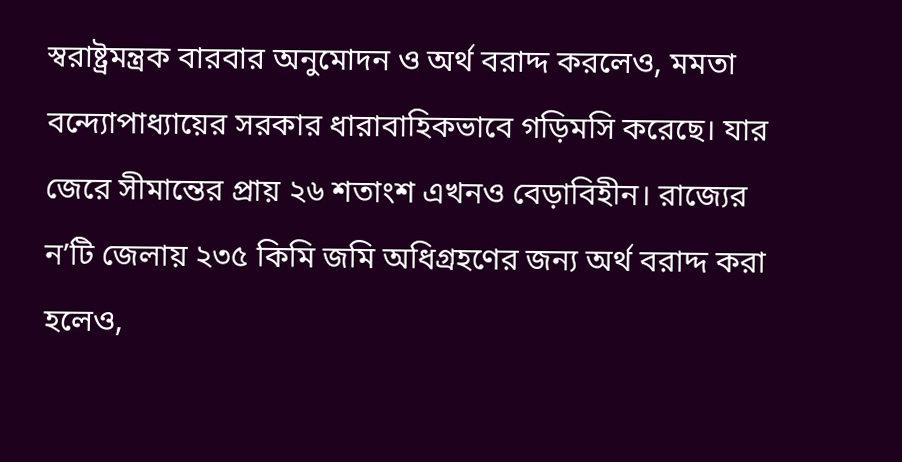স্বরাষ্ট্রমন্ত্রক বারবার অনুমোদন ও অর্থ বরাদ্দ করলেও, মমতা বন্দ্যোপাধ্যায়ের সরকার ধারাবাহিকভাবে গড়িমসি করেছে। যার জেরে সীমান্তের প্রায় ২৬ শতাংশ এখনও বেড়াবিহীন। রাজ্যের ন’টি জেলায় ২৩৫ কিমি জমি অধিগ্রহণের জন্য অর্থ বরাদ্দ করা হলেও,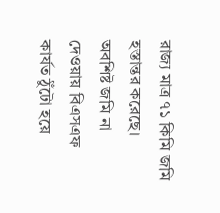রাজ্য মাত্র ৭১ কিমি জমি হস্তান্তর করেছে। অবশিষ্ট জমি না দেওয়ায় বিএসএফ কার্যত ঠুঁটো হয়ে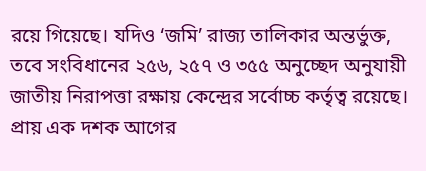রয়ে গিয়েছে। যদিও ‘জমি’ রাজ্য তালিকার অন্তর্ভুক্ত, তবে সংবিধানের ২৫৬, ২৫৭ ও ৩৫৫ অনুচ্ছেদ অনুযায়ী জাতীয় নিরাপত্তা রক্ষায় কেন্দ্রের সর্বোচ্চ কর্তৃত্ব রয়েছে। প্রায় এক দশক আগের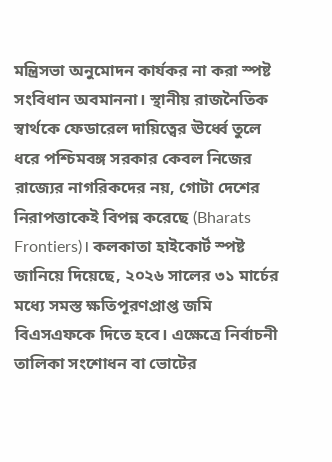মন্ত্রিসভা অনুমোদন কার্যকর না করা স্পষ্ট সংবিধান অবমাননা। স্থানীয় রাজনৈতিক স্বার্থকে ফেডারেল দায়িত্বের ঊর্ধ্বে তুলে ধরে পশ্চিমবঙ্গ সরকার কেবল নিজের রাজ্যের নাগরিকদের নয়, গোটা দেশের নিরাপত্তাকেই বিপন্ন করেছে (Bharats Frontiers)। কলকাতা হাইকোর্ট স্পষ্ট জানিয়ে দিয়েছে, ২০২৬ সালের ৩১ মার্চের মধ্যে সমস্ত ক্ষতিপূরণপ্রাপ্ত জমি বিএসএফকে দিতে হবে। এক্ষেত্রে নির্বাচনী তালিকা সংশোধন বা ভোটের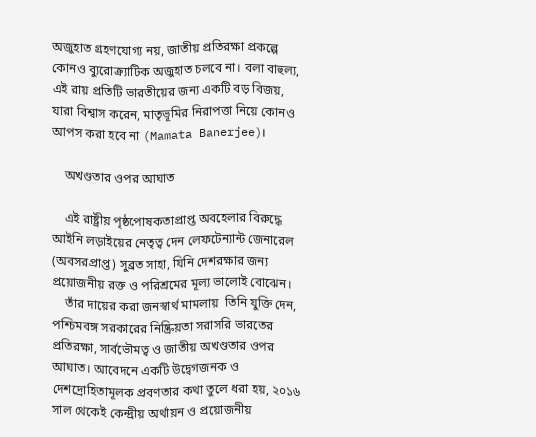অজুহাত গ্রহণযোগ্য নয়, জাতীয় প্রতিরক্ষা প্রকল্পে কোনও ব্যুরোক্র্যাটিক অজুহাত চলবে না। বলা বাহুল্য, এই রায় প্রতিটি ভারতীয়ের জন্য একটি বড় বিজয়, যারা বিশ্বাস করেন, মাতৃভূমির নিরাপত্তা নিয়ে কোনও আপস করা হবে না (Mamata Banerjee)।

    অখণ্ডতার ওপর আঘাত

    এই রাষ্ট্রীয় পৃষ্ঠপোষকতাপ্রাপ্ত অবহেলার বিরুদ্ধে আইনি লড়াইয়ের নেতৃত্ব দেন লেফটেন্যান্ট জেনারেল (অবসরপ্রাপ্ত) সুব্রত সাহা, যিনি দেশরক্ষার জন্য প্রয়োজনীয় রক্ত ও পরিশ্রমের মূল্য ভালোই বোঝেন।
    তাঁর দায়ের করা জনস্বার্থ মামলায়  তিনি যুক্তি দেন, পশ্চিমবঙ্গ সরকারের নিষ্ক্রিয়তা সরাসরি ভারতের প্রতিরক্ষা, সার্বভৌমত্ব ও জাতীয় অখণ্ডতার ওপর আঘাত। আবেদনে একটি উদ্বেগজনক ও দেশদ্রোহিতামূলক প্রবণতার কথা তুলে ধরা হয়, ২০১৬ সাল থেকেই কেন্দ্রীয় অর্থায়ন ও প্রয়োজনীয়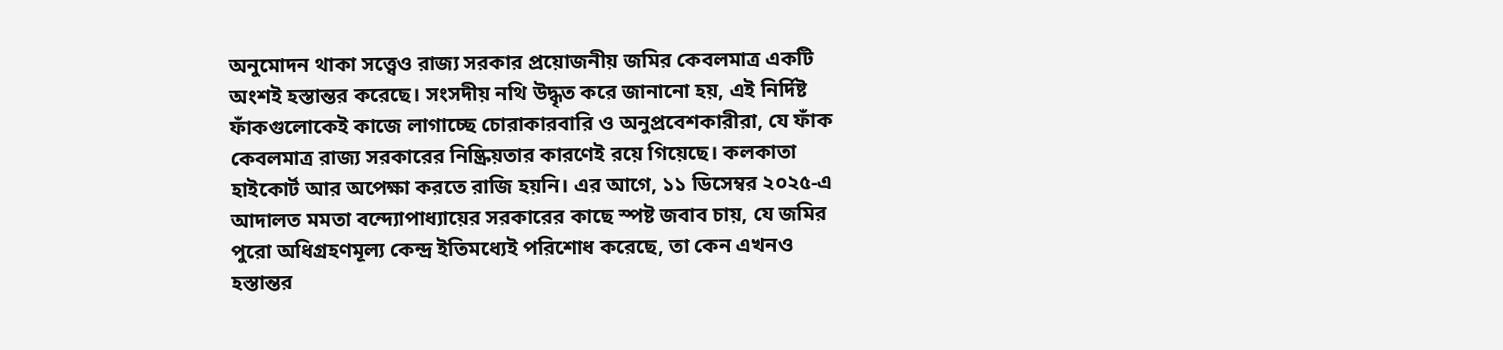অনুমোদন থাকা সত্ত্বেও রাজ্য সরকার প্রয়োজনীয় জমির কেবলমাত্র একটি অংশই হস্তান্তর করেছে। সংসদীয় নথি উদ্ধৃত করে জানানো হয়, এই নির্দিষ্ট ফাঁকগুলোকেই কাজে লাগাচ্ছে চোরাকারবারি ও অনুপ্রবেশকারীরা, যে ফাঁক কেবলমাত্র রাজ্য সরকারের নিষ্ক্রিয়তার কারণেই রয়ে গিয়েছে। কলকাতা হাইকোর্ট আর অপেক্ষা করতে রাজি হয়নি। এর আগে, ১১ ডিসেম্বর ২০২৫-এ আদালত মমতা বন্দ্যোপাধ্যায়ের সরকারের কাছে স্পষ্ট জবাব চায়, যে জমির পুরো অধিগ্রহণমূল্য কেন্দ্র ইতিমধ্যেই পরিশোধ করেছে, তা কেন এখনও হস্তান্তর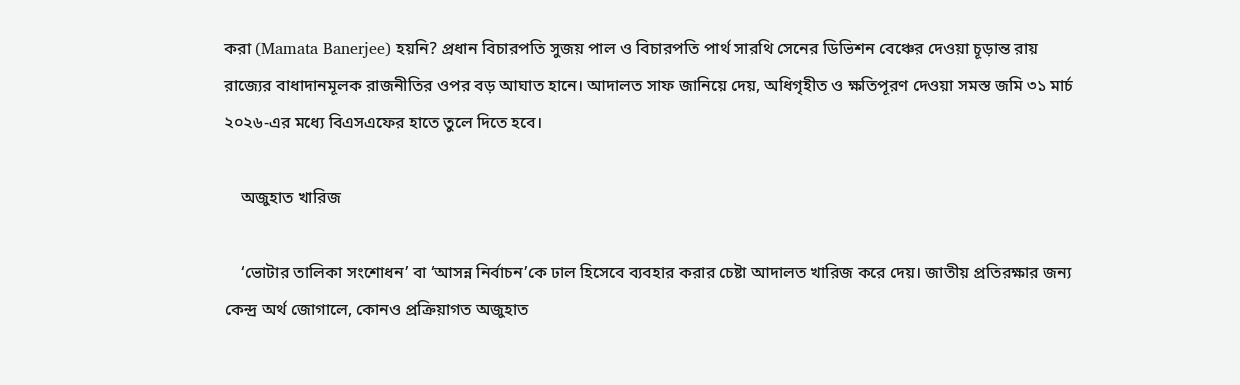করা (Mamata Banerjee) হয়নি? প্রধান বিচারপতি সুজয় পাল ও বিচারপতি পার্থ সারথি সেনের ডিভিশন বেঞ্চের দেওয়া চূড়ান্ত রায় রাজ্যের বাধাদানমূলক রাজনীতির ওপর বড় আঘাত হানে। আদালত সাফ জানিয়ে দেয়, অধিগৃহীত ও ক্ষতিপূরণ দেওয়া সমস্ত জমি ৩১ মার্চ ২০২৬-এর মধ্যে বিএসএফের হাতে তুলে দিতে হবে।

    অজুহাত খারিজ

    ‘ভোটার তালিকা সংশোধন’ বা ‘আসন্ন নির্বাচন’কে ঢাল হিসেবে ব্যবহার করার চেষ্টা আদালত খারিজ করে দেয়। জাতীয় প্রতিরক্ষার জন্য কেন্দ্র অর্থ জোগালে, কোনও প্রক্রিয়াগত অজুহাত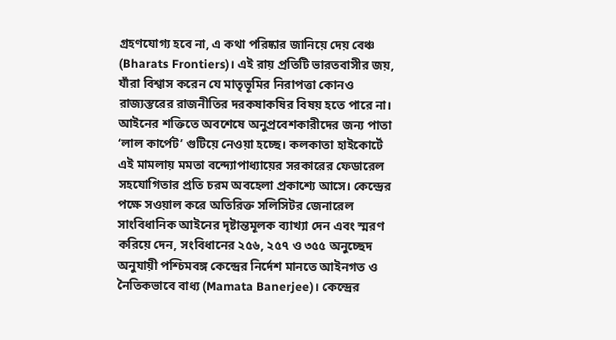গ্রহণযোগ্য হবে না, এ কথা পরিষ্কার জানিয়ে দেয় বেঞ্চ (Bharats Frontiers)। এই রায় প্রতিটি ভারতবাসীর জয়, যাঁরা বিশ্বাস করেন যে মাতৃভূমির নিরাপত্তা কোনও রাজ্যস্তরের রাজনীতির দরকষাকষির বিষয় হতে পারে না। আইনের শক্তিতে অবশেষে অনুপ্রবেশকারীদের জন্য পাতা ‘লাল কার্পেট’ গুটিয়ে নেওয়া হচ্ছে। কলকাতা হাইকোর্টে এই মামলায় মমতা বন্দ্যোপাধ্যায়ের সরকারের ফেডারেল সহযোগিতার প্রতি চরম অবহেলা প্রকাশ্যে আসে। কেন্দ্রের পক্ষে সওয়াল করে অতিরিক্ত সলিসিটর জেনারেল সাংবিধানিক আইনের দৃষ্টান্তমূলক ব্যাখ্যা দেন এবং স্মরণ করিয়ে দেন, সংবিধানের ২৫৬, ২৫৭ ও ৩৫৫ অনুচ্ছেদ অনুযায়ী পশ্চিমবঙ্গ কেন্দ্রের নির্দেশ মানতে আইনগত ও নৈতিকভাবে বাধ্য (Mamata Banerjee)। কেন্দ্রের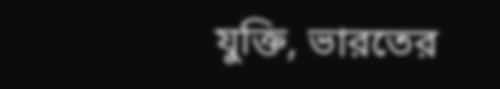যুক্তি, ভারতের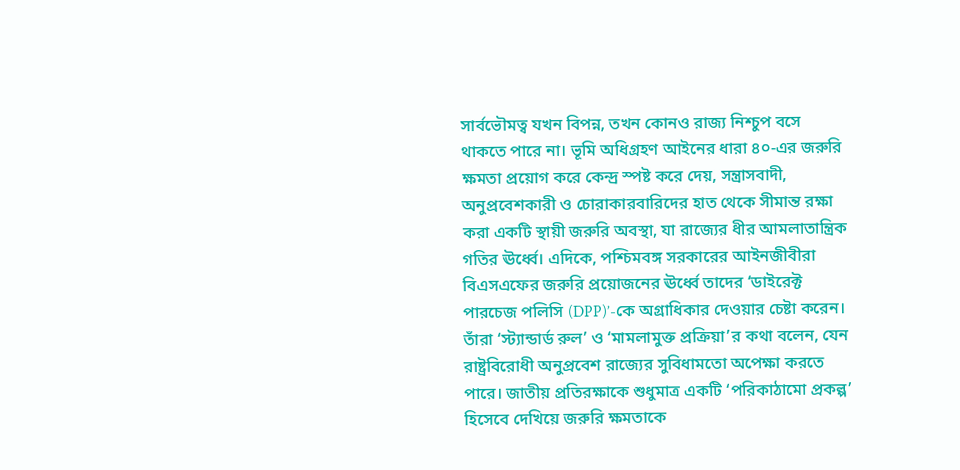সার্বভৌমত্ব যখন বিপন্ন, তখন কোনও রাজ্য নিশ্চুপ বসে থাকতে পারে না। ভূমি অধিগ্রহণ আইনের ধারা ৪০-এর জরুরি ক্ষমতা প্রয়োগ করে কেন্দ্র স্পষ্ট করে দেয়, সন্ত্রাসবাদী, অনুপ্রবেশকারী ও চোরাকারবারিদের হাত থেকে সীমান্ত রক্ষা করা একটি স্থায়ী জরুরি অবস্থা, যা রাজ্যের ধীর আমলাতান্ত্রিক গতির ঊর্ধ্বে। এদিকে, পশ্চিমবঙ্গ সরকারের আইনজীবীরা বিএসএফের জরুরি প্রয়োজনের ঊর্ধ্বে তাদের ‘ডাইরেক্ট পারচেজ পলিসি (DPP)’-কে অগ্রাধিকার দেওয়ার চেষ্টা করেন। তাঁরা ‘স্ট্যান্ডার্ড রুল’ ও ‘মামলামুক্ত প্রক্রিয়া’র কথা বলেন, যেন রাষ্ট্রবিরোধী অনুপ্রবেশ রাজ্যের সুবিধামতো অপেক্ষা করতে পারে। জাতীয় প্রতিরক্ষাকে শুধুমাত্র একটি ‘পরিকাঠামো প্রকল্প’ হিসেবে দেখিয়ে জরুরি ক্ষমতাকে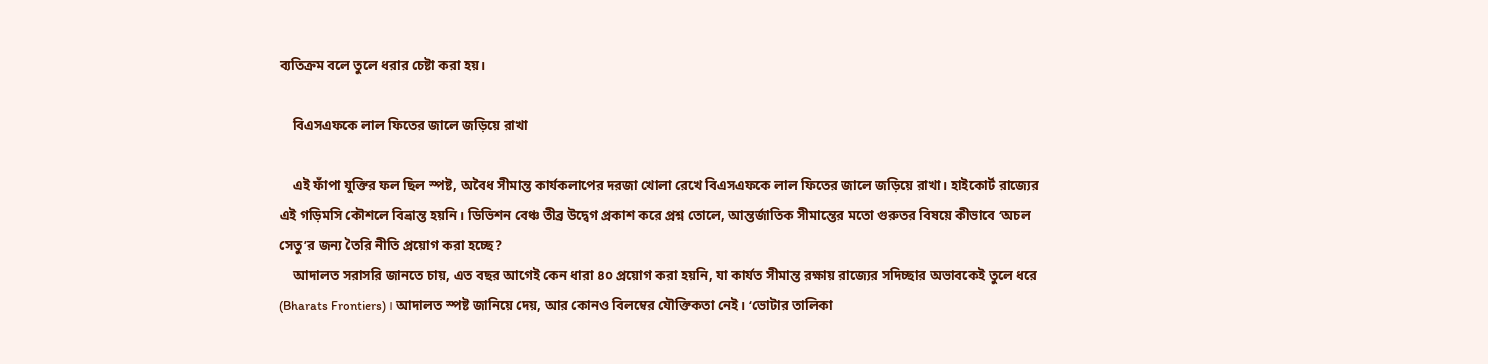ব্যতিক্রম বলে তুলে ধরার চেষ্টা করা হয়।

    বিএসএফকে লাল ফিতের জালে জড়িয়ে রাখা

    এই ফাঁপা যুক্তির ফল ছিল স্পষ্ট, অবৈধ সীমান্ত কার্যকলাপের দরজা খোলা রেখে বিএসএফকে লাল ফিতের জালে জড়িয়ে রাখা। হাইকোর্ট রাজ্যের এই গড়িমসি কৌশলে বিভ্রান্ত হয়নি। ডিভিশন বেঞ্চ তীব্র উদ্বেগ প্রকাশ করে প্রশ্ন তোলে, আন্তর্জাতিক সীমান্তের মতো গুরুতর বিষয়ে কীভাবে ‘অচল সেতু’র জন্য তৈরি নীতি প্রয়োগ করা হচ্ছে?
    আদালত সরাসরি জানতে চায়, এত বছর আগেই কেন ধারা ৪০ প্রয়োগ করা হয়নি, যা কার্যত সীমান্ত রক্ষায় রাজ্যের সদিচ্ছার অভাবকেই তুলে ধরে (Bharats Frontiers)। আদালত স্পষ্ট জানিয়ে দেয়, আর কোনও বিলম্বের যৌক্তিকতা নেই। ‘ভোটার তালিকা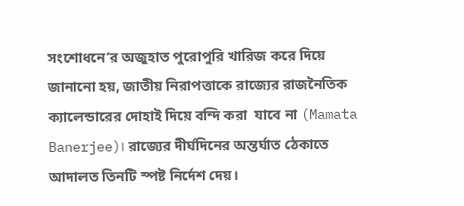সংশোধনে’র অজুহাত পুরোপুরি খারিজ করে দিয়ে জানানো হয়, জাতীয় নিরাপত্তাকে রাজ্যের রাজনৈতিক ক্যালেন্ডারের দোহাই দিয়ে বন্দি করা  যাবে না (Mamata Banerjee)। রাজ্যের দীর্ঘদিনের অন্তর্ঘাত ঠেকাতে আদালত তিনটি স্পষ্ট নির্দেশ দেয়।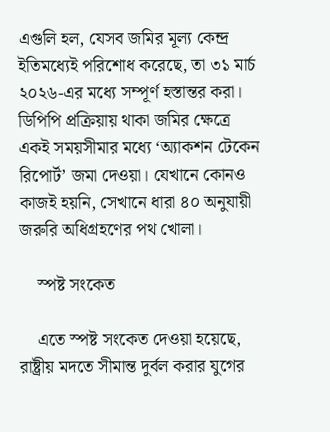এগুলি হল, যেসব জমির মূল্য কেন্দ্র ইতিমধ্যেই পরিশোধ করেছে, তা ৩১ মার্চ ২০২৬-এর মধ্যে সম্পূর্ণ হস্তান্তর করা। ডিপিপি প্রক্রিয়ায় থাকা জমির ক্ষেত্রে একই সময়সীমার মধ্যে ‘অ্যাকশন টেকেন রিপোর্ট’ জমা দেওয়া। যেখানে কোনও কাজই হয়নি, সেখানে ধারা ৪০ অনুযায়ী জরুরি অধিগ্রহণের পথ খোলা।

    স্পষ্ট সংকেত

    এতে স্পষ্ট সংকেত দেওয়া হয়েছে, রাষ্ট্রীয় মদতে সীমান্ত দুর্বল করার যুগের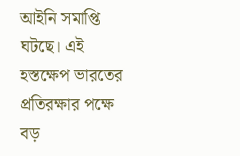আইনি সমাপ্তি ঘটছে। এই হস্তক্ষেপ ভারতের প্রতিরক্ষার পক্ষে বড়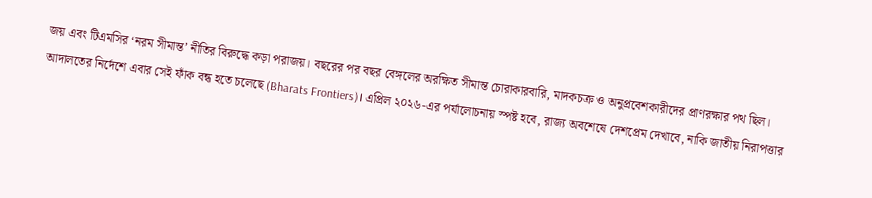জয় এবং টিএমসির ‘নরম সীমান্ত’ নীতির বিরুদ্ধে কড়া পরাজয়। বছরের পর বছর বেঙ্গলের অরক্ষিত সীমান্ত চোরাকারবারি, মাদকচক্র ও অনুপ্রবেশকারীদের প্রাণরক্ষার পথ ছিল। আদালতের নির্দেশে এবার সেই ফাঁক বন্ধ হতে চলেছে (Bharats Frontiers)। এপ্রিল ২০২৬-এর পর্যালোচনায় স্পষ্ট হবে, রাজ্য অবশেষে দেশপ্রেম দেখাবে, নাকি জাতীয় নিরাপত্তার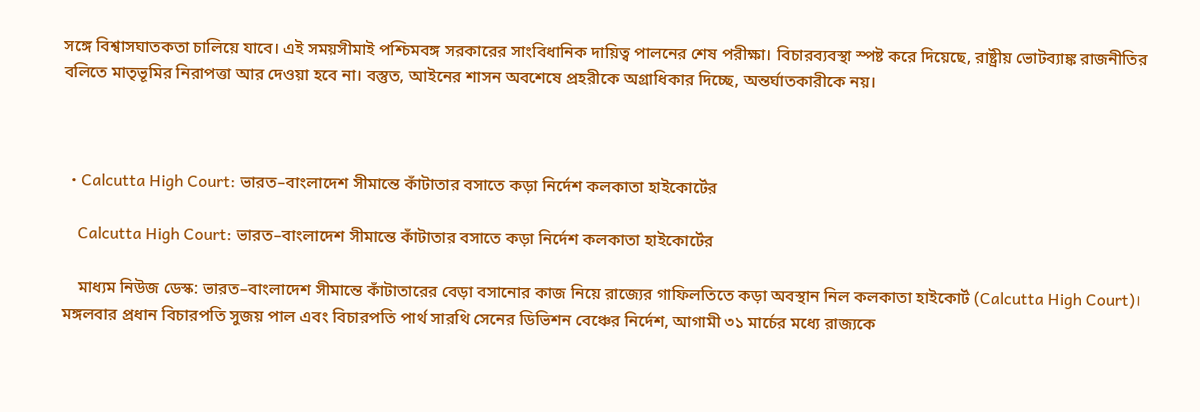সঙ্গে বিশ্বাসঘাতকতা চালিয়ে যাবে। এই সময়সীমাই পশ্চিমবঙ্গ সরকারের সাংবিধানিক দায়িত্ব পালনের শেষ পরীক্ষা। বিচারব্যবস্থা স্পষ্ট করে দিয়েছে, রাষ্ট্রীয় ভোটব্যাঙ্ক রাজনীতির বলিতে মাতৃভূমির নিরাপত্তা আর দেওয়া হবে না। বস্তুত, আইনের শাসন অবশেষে প্রহরীকে অগ্রাধিকার দিচ্ছে, অন্তর্ঘাতকারীকে নয়।



  • Calcutta High Court: ভারত–বাংলাদেশ সীমান্তে কাঁটাতার বসাতে কড়া নির্দেশ কলকাতা হাইকোর্টের

    Calcutta High Court: ভারত–বাংলাদেশ সীমান্তে কাঁটাতার বসাতে কড়া নির্দেশ কলকাতা হাইকোর্টের

    মাধ্যম নিউজ ডেস্ক: ভারত–বাংলাদেশ সীমান্তে কাঁটাতারের বেড়া বসানোর কাজ নিয়ে রাজ্যের গাফিলতিতে কড়া অবস্থান নিল কলকাতা হাইকোর্ট (Calcutta High Court)। মঙ্গলবার প্রধান বিচারপতি সুজয় পাল এবং বিচারপতি পার্থ সারথি সেনের ডিভিশন বেঞ্চের নির্দেশ, আগামী ৩১ মার্চের মধ্যে রাজ্যকে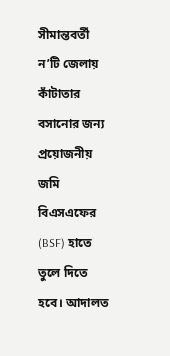সীমান্তবর্তী ন’টি জেলায় কাঁটাতার বসানোর জন্য প্রয়োজনীয় জমি বিএসএফের (BSF) হাতে তুলে দিতে হবে। আদালত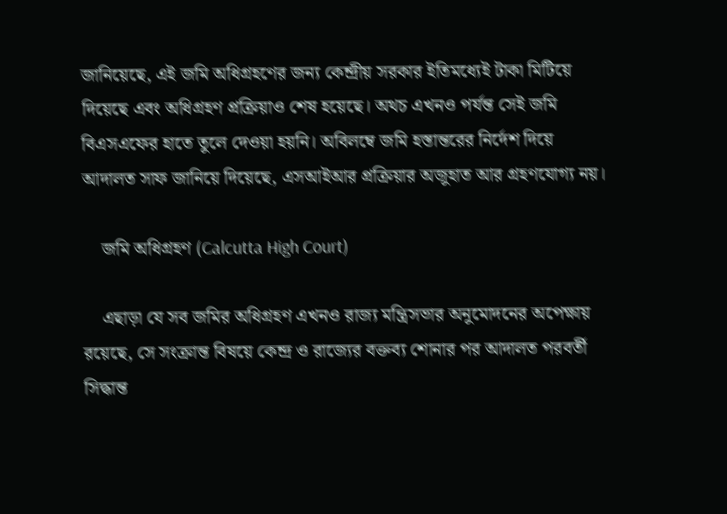জানিয়েছে, এই জমি অধিগ্রহণের জন্য কেন্দ্রীয় সরকার ইতিমধ্যেই টাকা মিটিয়ে দিয়েছে এবং অধিগ্রহণ প্রক্রিয়াও শেষ হয়েছে। অথচ এখনও পর্যন্ত সেই জমি বিএসএফের হাতে তুলে দেওয়া হয়নি। অবিলম্বে জমি হস্তান্তরের নির্দেশ দিয়ে আদালত সাফ জানিয়ে দিয়েছে, এসআইআর প্রক্রিয়ার অজুহাত আর গ্রহণযোগ্য নয়।

    জমি অধিগ্রহণ (Calcutta High Court)

    এছাড়া যে সব জমির অধিগ্রহণ এখনও রাজ্য মন্ত্রিসভার অনুমোদনের অপেক্ষায় রয়েছে, সে সংক্রান্ত বিষয়ে কেন্দ্র ও রাজ্যের বক্তব্য শোনার পর আদালত পরবর্তী সিদ্ধান্ত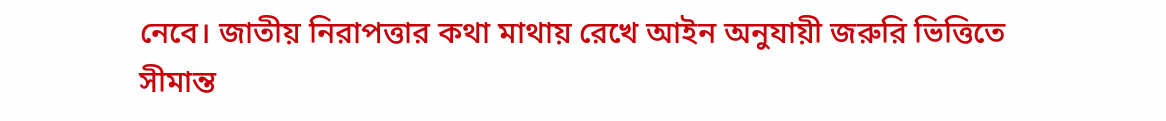নেবে। জাতীয় নিরাপত্তার কথা মাথায় রেখে আইন অনুযায়ী জরুরি ভিত্তিতে সীমান্ত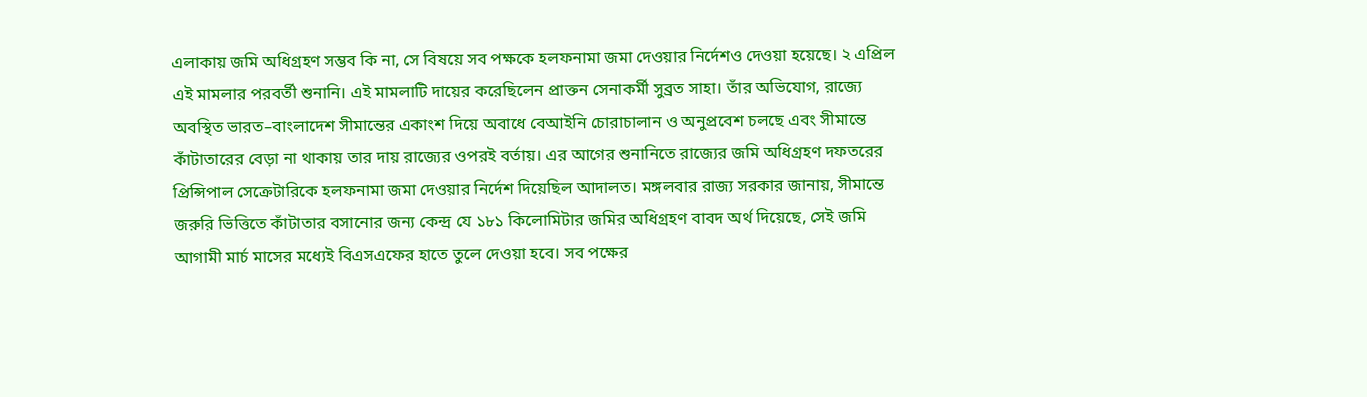এলাকায় জমি অধিগ্রহণ সম্ভব কি না, সে বিষয়ে সব পক্ষকে হলফনামা জমা দেওয়ার নির্দেশও দেওয়া হয়েছে। ২ এপ্রিল এই মামলার পরবর্তী শুনানি। এই মামলাটি দায়ের করেছিলেন প্রাক্তন সেনাকর্মী সুব্রত সাহা। তাঁর অভিযোগ, রাজ্যে অবস্থিত ভারত–বাংলাদেশ সীমান্তের একাংশ দিয়ে অবাধে বেআইনি চোরাচালান ও অনুপ্রবেশ চলছে এবং সীমান্তে কাঁটাতারের বেড়া না থাকায় তার দায় রাজ্যের ওপরই বর্তায়। এর আগের শুনানিতে রাজ্যের জমি অধিগ্রহণ দফতরের প্রিন্সিপাল সেক্রেটারিকে হলফনামা জমা দেওয়ার নির্দেশ দিয়েছিল আদালত। মঙ্গলবার রাজ্য সরকার জানায়, সীমান্তে জরুরি ভিত্তিতে কাঁটাতার বসানোর জন্য কেন্দ্র যে ১৮১ কিলোমিটার জমির অধিগ্রহণ বাবদ অর্থ দিয়েছে, সেই জমি আগামী মার্চ মাসের মধ্যেই বিএসএফের হাতে তুলে দেওয়া হবে। সব পক্ষের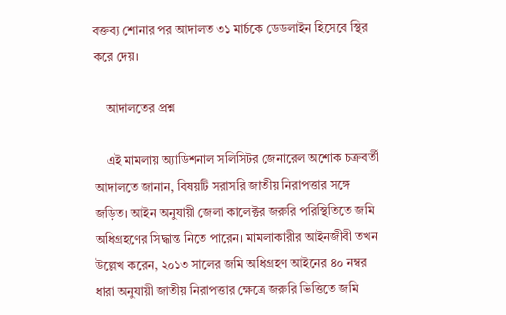বক্তব্য শোনার পর আদালত ৩১ মার্চকে ডেডলাইন হিসেবে স্থির করে দেয়।

    আদালতের প্রশ্ন

    এই মামলায় অ্যাডিশনাল সলিসিটর জেনারেল অশোক চক্রবর্তী আদালতে জানান, বিষয়টি সরাসরি জাতীয় নিরাপত্তার সঙ্গে জড়িত। আইন অনুযায়ী জেলা কালেক্টর জরুরি পরিস্থিতিতে জমি অধিগ্রহণের সিদ্ধান্ত নিতে পারেন। মামলাকারীর আইনজীবী তখন উল্লেখ করেন, ২০১৩ সালের জমি অধিগ্রহণ আইনের ৪০ নম্বর ধারা অনুযায়ী জাতীয় নিরাপত্তার ক্ষেত্রে জরুরি ভিত্তিতে জমি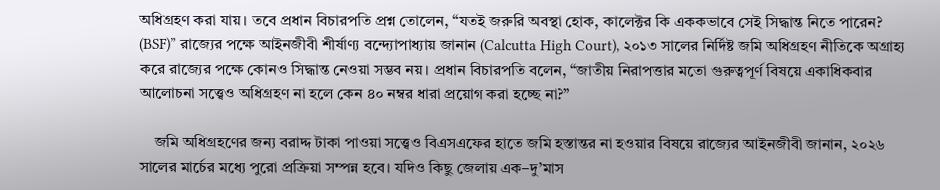অধিগ্রহণ করা যায়। তবে প্রধান বিচারপতি প্রশ্ন তোলেন, “যতই জরুরি অবস্থা হোক, কালেক্টর কি এককভাবে সেই সিদ্ধান্ত নিতে পারেন? (BSF)” রাজ্যের পক্ষে আইনজীবী শীর্ষাণ্য বন্দ্যোপাধ্যায় জানান (Calcutta High Court), ২০১৩ সালের নির্দিষ্ট জমি অধিগ্রহণ নীতিকে অগ্রাহ্য করে রাজ্যের পক্ষে কোনও সিদ্ধান্ত নেওয়া সম্ভব নয়। প্রধান বিচারপতি বলেন, “জাতীয় নিরাপত্তার মতো গুরুত্বপূর্ণ বিষয়ে একাধিকবার আলোচনা সত্ত্বেও অধিগ্রহণ না হলে কেন ৪০ নম্বর ধারা প্রয়োগ করা হচ্ছে না?”

    জমি অধিগ্রহণের জন্য বরাদ্দ টাকা পাওয়া সত্ত্বেও বিএসএফের হাতে জমি হস্তান্তর না হওয়ার বিষয়ে রাজ্যের আইনজীবী জানান, ২০২৬ সালের মার্চের মধ্যে পুরো প্রক্রিয়া সম্পন্ন হবে। যদিও কিছু জেলায় এক–দু’মাস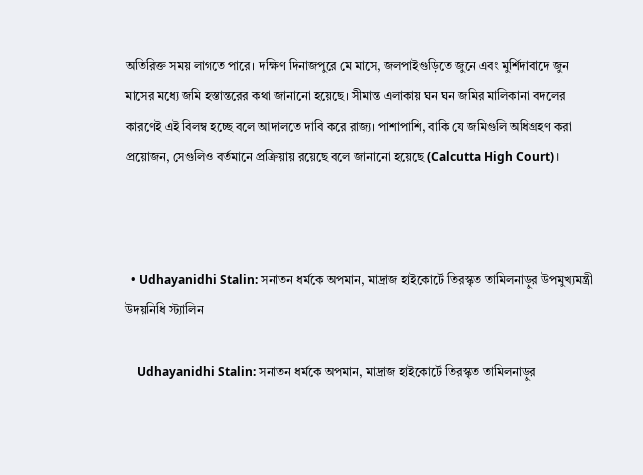অতিরিক্ত সময় লাগতে পারে। দক্ষিণ দিনাজপুরে মে মাসে, জলপাইগুড়িতে জুনে এবং মুর্শিদাবাদে জুন মাসের মধ্যে জমি হস্তান্তরের কথা জানানো হয়েছে। সীমান্ত এলাকায় ঘন ঘন জমির মালিকানা বদলের কারণেই এই বিলম্ব হচ্ছে বলে আদালতে দাবি করে রাজ্য। পাশাপাশি, বাকি যে জমিগুলি অধিগ্রহণ করা প্রয়োজন, সেগুলিও বর্তমানে প্রক্রিয়ায় রয়েছে বলে জানানো হয়েছে (Calcutta High Court)।



  • Udhayanidhi Stalin: সনাতন ধর্মকে অপমান, মাদ্রাজ হাইকোর্টে তিরস্কৃত তামিলনাড়ুর উপমুখ্যমন্ত্রী উদয়নিধি স্ট্যালিন

    Udhayanidhi Stalin: সনাতন ধর্মকে অপমান, মাদ্রাজ হাইকোর্টে তিরস্কৃত তামিলনাড়ুর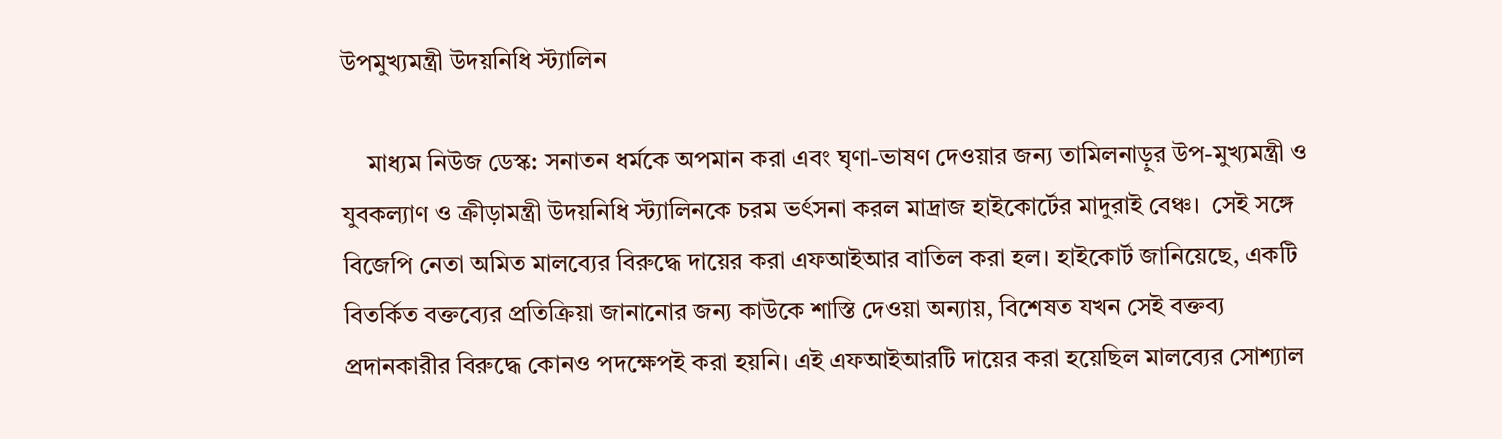উপমুখ্যমন্ত্রী উদয়নিধি স্ট্যালিন

    মাধ্যম নিউজ ডেস্ক: সনাতন ধর্মকে অপমান করা এবং ঘৃণা-ভাষণ দেওয়ার জন্য তামিলনাড়ুর উপ-মুখ্যমন্ত্রী ও যুবকল্যাণ ও ক্রীড়ামন্ত্রী উদয়নিধি স্ট্যালিনকে চরম ভর্ৎসনা করল মাদ্রাজ হাইকোর্টের মাদুরাই বেঞ্চ।  সেই সঙ্গে বিজেপি নেতা অমিত মালব্যের বিরুদ্ধে দায়ের করা এফআইআর বাতিল করা হল। হাইকোর্ট জানিয়েছে, একটি বিতর্কিত বক্তব্যের প্রতিক্রিয়া জানানোর জন্য কাউকে শাস্তি দেওয়া অন্যায়, বিশেষত যখন সেই বক্তব্য প্রদানকারীর বিরুদ্ধে কোনও পদক্ষেপই করা হয়নি। এই এফআইআরটি দায়ের করা হয়েছিল মালব্যের সোশ্যাল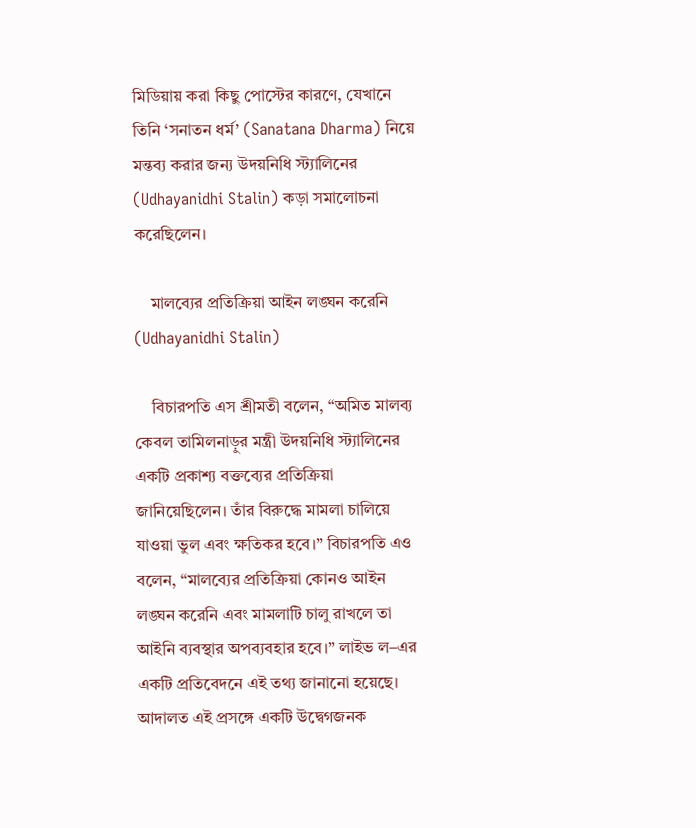মিডিয়ায় করা কিছু পোস্টের কারণে, যেখানে তিনি ‘সনাতন ধর্ম’ (Sanatana Dharma) নিয়ে মন্তব্য করার জন্য উদয়নিধি স্ট্যালিনের (Udhayanidhi Stalin) কড়া সমালোচনা করেছিলেন।

    মালব্যের প্রতিক্রিয়া আইন লঙ্ঘন করেনি (Udhayanidhi Stalin)

    বিচারপতি এস শ্রীমতী বলেন, “অমিত মালব্য কেবল তামিলনাড়ুর মন্ত্রী উদয়নিধি স্ট্যালিনের একটি প্রকাশ্য বক্তব্যের প্রতিক্রিয়া জানিয়েছিলেন। তাঁর বিরুদ্ধে মামলা চালিয়ে যাওয়া ভুল এবং ক্ষতিকর হবে।” বিচারপতি এও বলেন, “মালব্যের প্রতিক্রিয়া কোনও আইন লঙ্ঘন করেনি এবং মামলাটি চালু রাখলে তা আইনি ব্যবস্থার অপব্যবহার হবে।” লাইভ ল–এর একটি প্রতিবেদনে এই তথ্য জানানো হয়েছে। আদালত এই প্রসঙ্গে একটি উদ্বেগজনক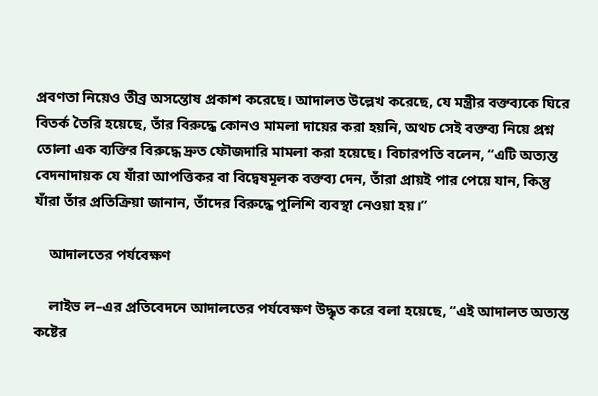প্রবণতা নিয়েও তীব্র অসন্তোষ প্রকাশ করেছে। আদালত উল্লেখ করেছে, যে মন্ত্রীর বক্তব্যকে ঘিরে বিতর্ক তৈরি হয়েছে, তাঁর বিরুদ্ধে কোনও মামলা দায়ের করা হয়নি, অথচ সেই বক্তব্য নিয়ে প্রশ্ন তোলা এক ব্যক্তির বিরুদ্ধে দ্রুত ফৌজদারি মামলা করা হয়েছে। বিচারপতি বলেন, “এটি অত্যন্ত বেদনাদায়ক যে যাঁরা আপত্তিকর বা বিদ্বেষমূলক বক্তব্য দেন, তাঁরা প্রায়ই পার পেয়ে যান, কিন্তু যাঁরা তাঁর প্রতিক্রিয়া জানান, তাঁদের বিরুদ্ধে পুলিশি ব্যবস্থা নেওয়া হয়।”

    আদালতের পর্যবেক্ষণ

    লাইভ ল–এর প্রতিবেদনে আদালতের পর্যবেক্ষণ উদ্ধৃত করে বলা হয়েছে, “এই আদালত অত্যন্ত কষ্টের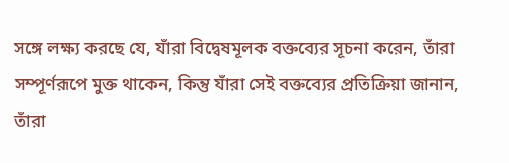সঙ্গে লক্ষ্য করছে যে, যাঁরা বিদ্বেষমূলক বক্তব্যের সূচনা করেন, তাঁরা সম্পূর্ণরূপে মুক্ত থাকেন, কিন্তু যাঁরা সেই বক্তব্যের প্রতিক্রিয়া জানান, তাঁরা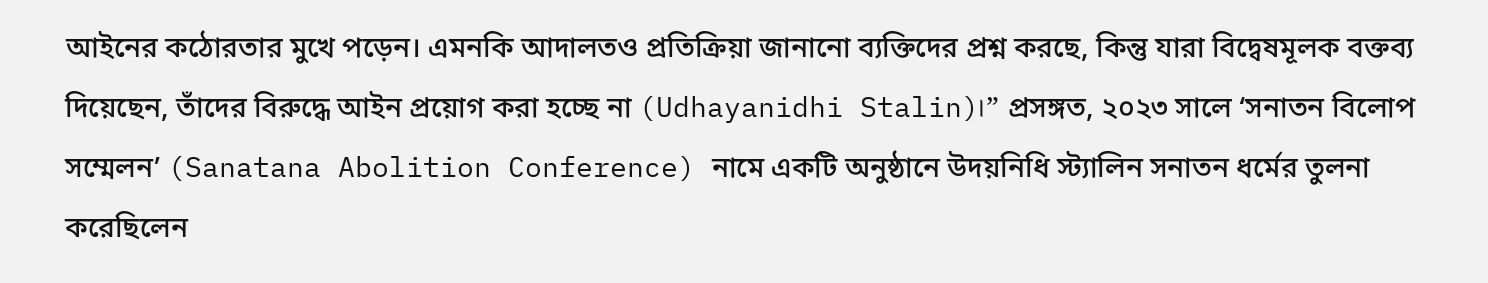আইনের কঠোরতার মুখে পড়েন। এমনকি আদালতও প্রতিক্রিয়া জানানো ব্যক্তিদের প্রশ্ন করছে, কিন্তু যারা বিদ্বেষমূলক বক্তব্য দিয়েছেন, তাঁদের বিরুদ্ধে আইন প্রয়োগ করা হচ্ছে না (Udhayanidhi Stalin)।” প্রসঙ্গত, ২০২৩ সালে ‘সনাতন বিলোপ সম্মেলন’ (Sanatana Abolition Conference) নামে একটি অনুষ্ঠানে উদয়নিধি স্ট্যালিন সনাতন ধর্মের তুলনা করেছিলেন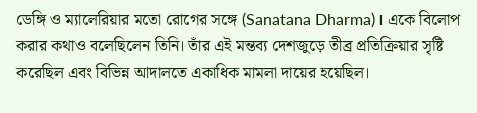ডেঙ্গি ও ম্যালেরিয়ার মতো রোগের সঙ্গে (Sanatana Dharma)। একে বিলোপ করার কথাও বলেছিলেন তিনি। তাঁর এই মন্তব্য দেশজুড়ে তীব্র প্রতিক্রিয়ার সৃষ্টি করেছিল এবং বিভিন্ন আদালতে একাধিক মামলা দায়ের হয়েছিল।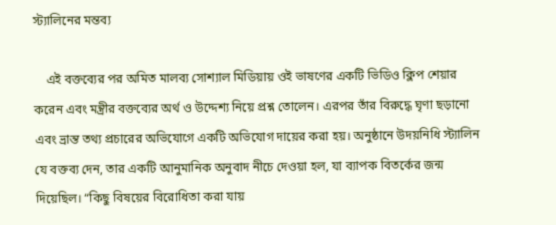স্ট্যালিনের মন্তব্য

    এই বক্তব্যের পর অমিত মালব্য সোশ্যাল মিডিয়ায় ওই ভাষণের একটি ভিডিও ক্লিপ শেয়ার করেন এবং মন্ত্রীর বক্তব্যের অর্থ ও উদ্দেশ্য নিয়ে প্রশ্ন তোলেন। এরপর তাঁর বিরুদ্ধে ঘৃণা ছড়ানো এবং ভ্রান্ত তথ্য প্রচারের অভিযোগে একটি অভিযোগ দায়ের করা হয়। অনুষ্ঠানে উদয়নিধি স্ট্যালিন যে বক্তব্য দেন, তার একটি আনুমানিক অনুবাদ নীচে দেওয়া হল, যা ব্যাপক বিতর্কের জন্ম দিয়েছিল। “কিছু বিষয়ের বিরোধিতা করা যায়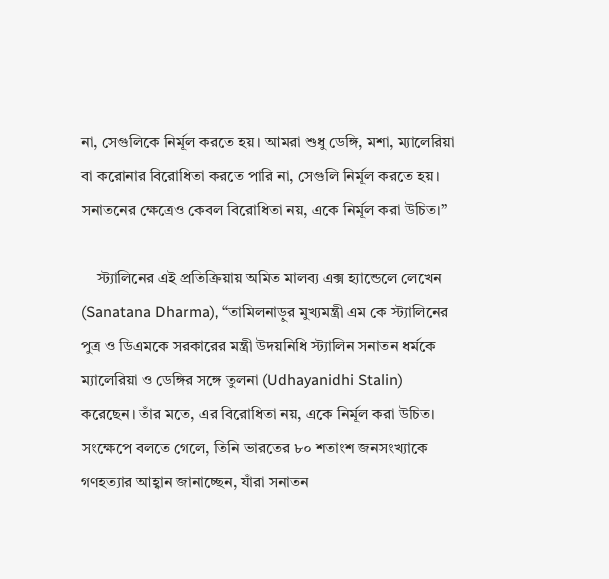না, সেগুলিকে নির্মূল করতে হয়। আমরা শুধু ডেঙ্গি, মশা, ম্যালেরিয়া বা করোনার বিরোধিতা করতে পারি না, সেগুলি নির্মূল করতে হয়। সনাতনের ক্ষেত্রেও কেবল বিরোধিতা নয়, একে নির্মূল করা উচিত।”

    স্ট্যালিনের এই প্রতিক্রিয়ায় অমিত মালব্য এক্স হ্যান্ডেলে লেখেন (Sanatana Dharma), “তামিলনাড়ুর মুখ্যমন্ত্রী এম কে স্ট্যালিনের পুত্র ও ডিএমকে সরকারের মন্ত্রী উদয়নিধি স্ট্যালিন সনাতন ধর্মকে ম্যালেরিয়া ও ডেঙ্গির সঙ্গে তুলনা (Udhayanidhi Stalin) করেছেন। তাঁর মতে, এর বিরোধিতা নয়, একে নির্মূল করা উচিত। সংক্ষেপে বলতে গেলে, তিনি ভারতের ৮০ শতাংশ জনসংখ্যাকে গণহত্যার আহ্বান জানাচ্ছেন, যাঁরা সনাতন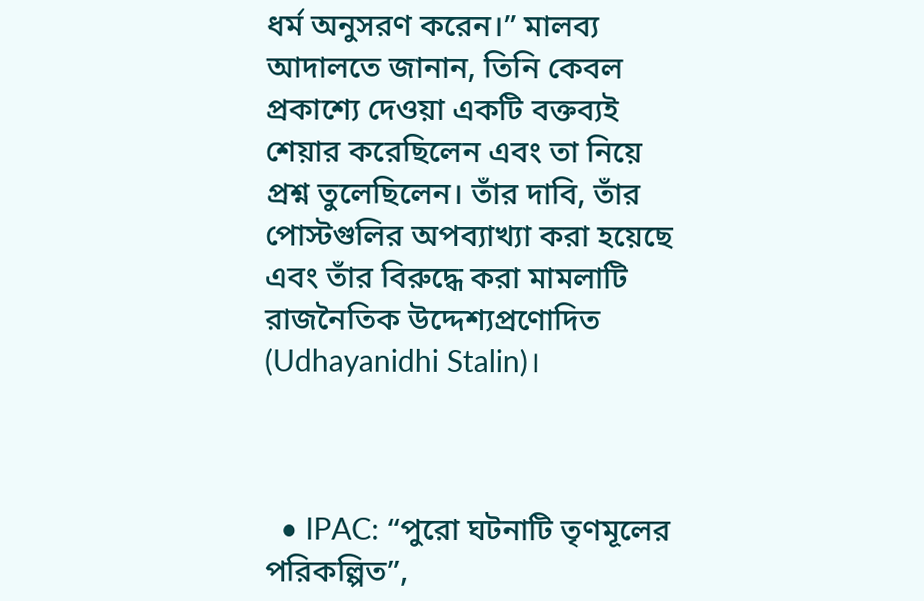ধর্ম অনুসরণ করেন।” মালব্য আদালতে জানান, তিনি কেবল প্রকাশ্যে দেওয়া একটি বক্তব্যই শেয়ার করেছিলেন এবং তা নিয়ে প্রশ্ন তুলেছিলেন। তাঁর দাবি, তাঁর পোস্টগুলির অপব্যাখ্যা করা হয়েছে এবং তাঁর বিরুদ্ধে করা মামলাটি রাজনৈতিক উদ্দেশ্যপ্রণোদিত (Udhayanidhi Stalin)।



  • IPAC: “পুরো ঘটনাটি তৃণমূলের পরিকল্পিত”,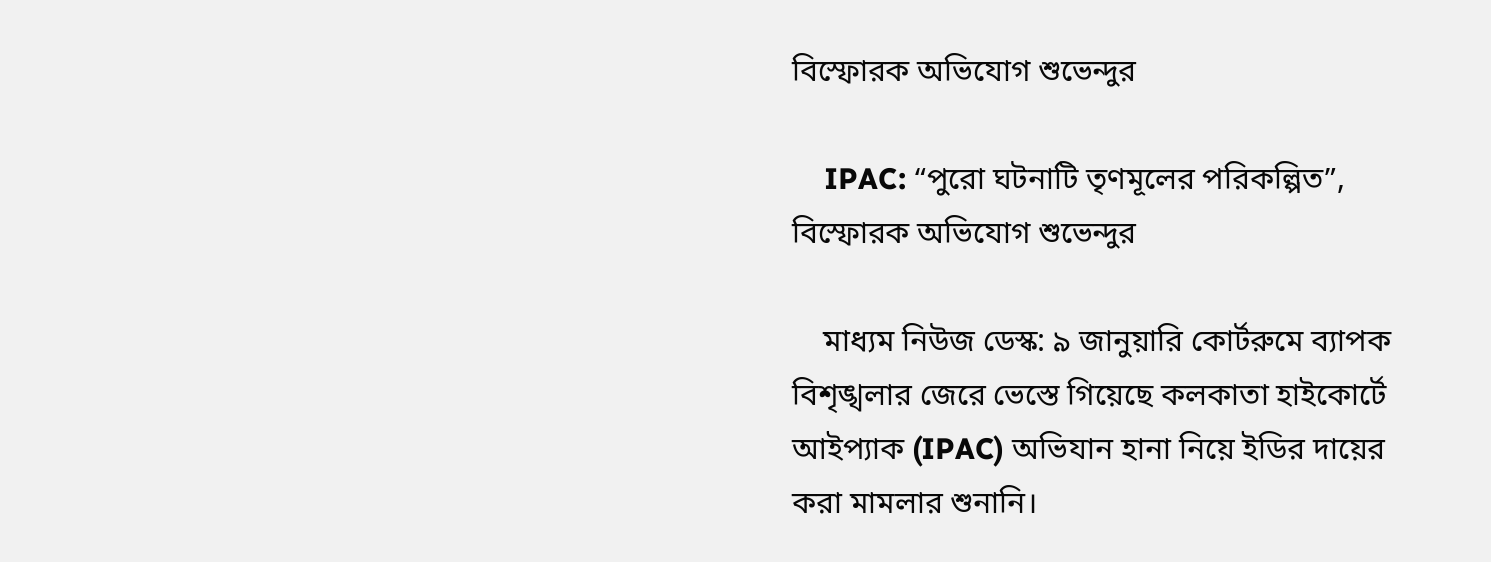বিস্ফোরক অভিযোগ শুভেন্দুর

    IPAC: “পুরো ঘটনাটি তৃণমূলের পরিকল্পিত”, বিস্ফোরক অভিযোগ শুভেন্দুর

    মাধ্যম নিউজ ডেস্ক: ৯ জানুয়ারি কোর্টরুমে ব্যাপক বিশৃঙ্খলার জেরে ভেস্তে গিয়েছে কলকাতা হাইকোর্টে আইপ্যাক (IPAC) অভিযান হানা নিয়ে ইডির দায়ের করা মামলার শুনানি।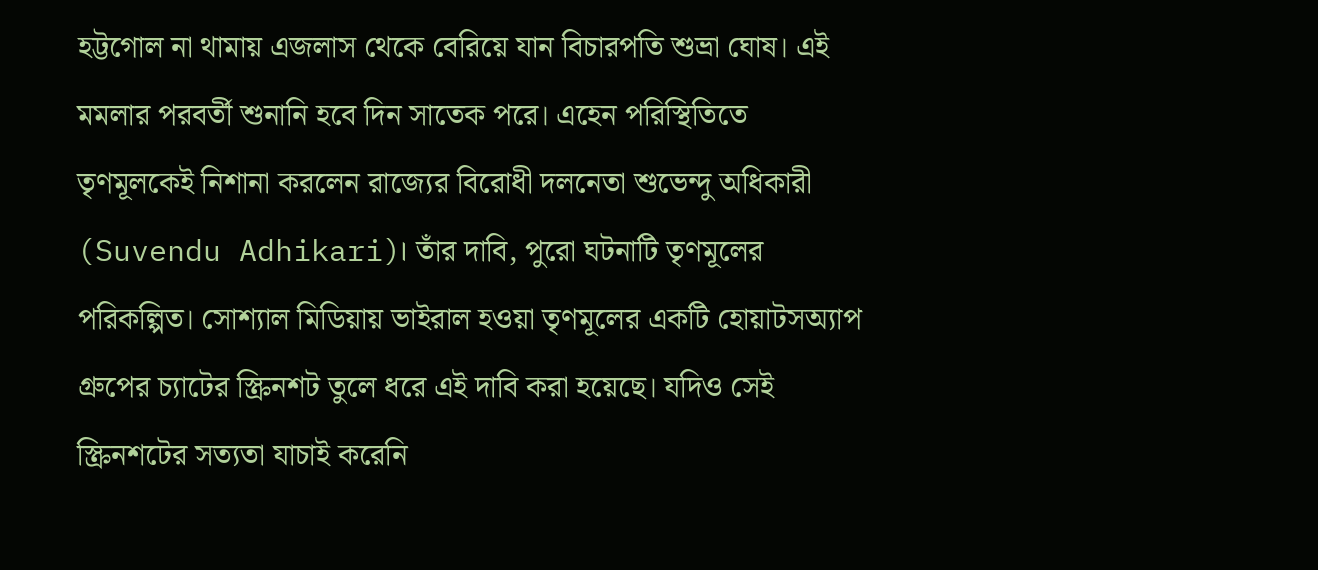হট্টগোল না থামায় এজলাস থেকে বেরিয়ে যান বিচারপতি শুভ্রা ঘোষ। এই মমলার পরবর্তী শুনানি হবে দিন সাতেক পরে। এহেন পরিস্থিতিতে তৃণমূলকেই নিশানা করলেন রাজ্যের বিরোধী দলনেতা শুভেন্দু অধিকারী (Suvendu Adhikari)। তাঁর দাবি, পুরো ঘটনাটি তৃণমূলের পরিকল্পিত। সোশ্যাল মিডিয়ায় ভাইরাল হওয়া তৃণমূলের একটি হোয়াটসঅ্যাপ গ্রুপের চ্যাটের স্ক্রিনশট তুলে ধরে এই দাবি করা হয়েছে। যদিও সেই স্ক্রিনশটের সত্যতা যাচাই করেনি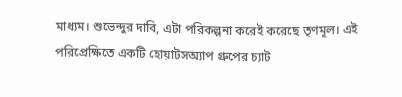মাধ্যম। শুভেন্দুর দাবি, এটা পরিকল্পনা করেই করেছে তৃণমূল। এই পরিপ্রেক্ষিতে একটি হোয়াটসঅ্যাপ গ্রুপের চ্যাট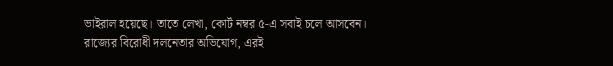ভাইরাল হয়েছে। তাতে লেখা, কোর্ট নম্বর ৫-এ সবাই চলে আসবেন। রাজ্যের বিরোধী দলনেতার অভিযোগ, এরই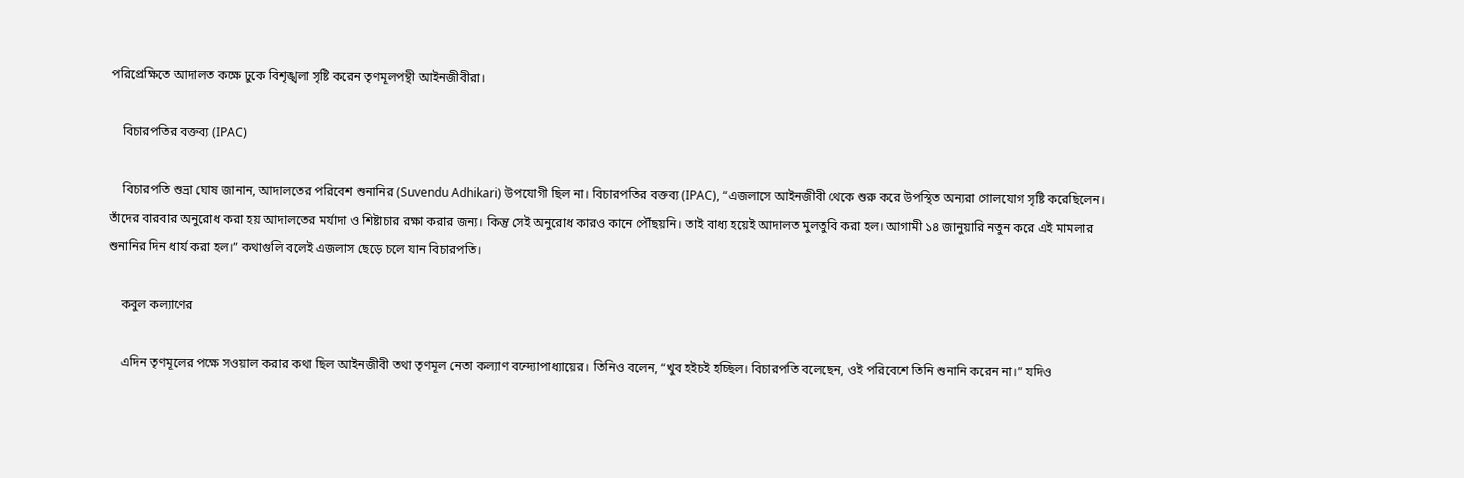পরিপ্রেক্ষিতে আদালত কক্ষে ঢুকে বিশৃঙ্খলা সৃষ্টি করেন তৃণমূলপন্থী আইনজীবীরা।

    বিচারপতির বক্তব্য (IPAC)

    বিচারপতি শুভ্রা ঘোষ জানান, আদালতের পরিবেশ শুনানির (Suvendu Adhikari) উপযোগী ছিল না। বিচারপতির বক্তব্য (IPAC), “এজলাসে আইনজীবী থেকে শুরু করে উপস্থিত অন্যরা গোলযোগ সৃষ্টি করেছিলেন। তাঁদের বারবার অনুরোধ করা হয় আদালতের মর্যাদা ও শিষ্টাচার রক্ষা করার জন্য। কিন্তু সেই অনুরোধ কারও কানে পৌঁছয়নি। তাই বাধ্য হয়েই আদালত মুলতুবি করা হল। আগামী ১৪ জানুয়ারি নতুন করে এই মামলার শুনানির দিন ধার্য করা হল।” কথাগুলি বলেই এজলাস ছেড়ে চলে যান বিচারপতি।

    কবুল কল্যাণের

    এদিন তৃণমূলের পক্ষে সওয়াল করার কথা ছিল আইনজীবী তথা তৃণমূল নেতা কল্যাণ বন্দ্যোপাধ্যায়ের। তিনিও বলেন, “খুব হইচই হচ্ছিল। বিচারপতি বলেছেন, ওই পরিবেশে তিনি শুনানি করেন না।” যদিও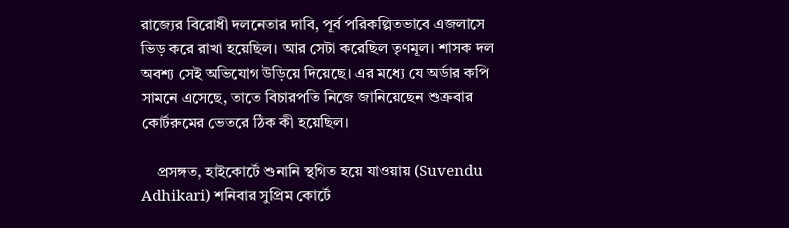রাজ্যের বিরোধী দলনেতার দাবি, পূর্ব পরিকল্পিতভাবে এজলাসে ভিড় করে রাখা হয়েছিল। আর সেটা করেছিল তৃণমূল। শাসক দল অবশ্য সেই অভিযোগ উড়িয়ে দিয়েছে। এর মধ্যে যে অর্ডার কপি সামনে এসেছে, তাতে বিচারপতি নিজে জানিয়েছেন শুক্রবার কোর্টরুমের ভেতরে ঠিক কী হয়েছিল।

    প্রসঙ্গত, হাইকোর্টে শুনানি স্থগিত হয়ে যাওয়ায় (Suvendu Adhikari) শনিবার সুপ্রিম কোর্টে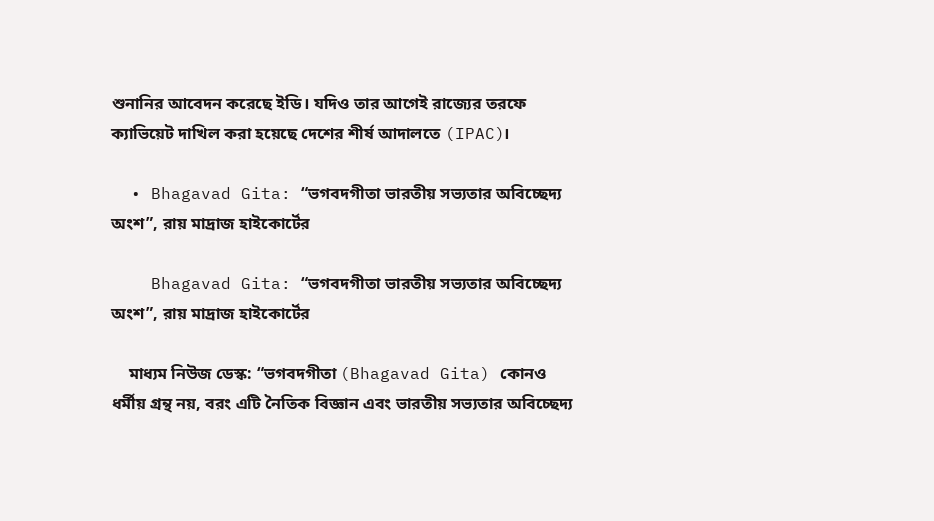শুনানির আবেদন করেছে ইডি। যদিও তার আগেই রাজ্যের তরফে ক্যাভিয়েট দাখিল করা হয়েছে দেশের শীর্ষ আদালতে (IPAC)।

  • Bhagavad Gita: “ভগবদগীতা ভারতীয় সভ্যতার অবিচ্ছেদ্য অংশ”, রায় মাদ্রাজ হাইকোর্টের

    Bhagavad Gita: “ভগবদগীতা ভারতীয় সভ্যতার অবিচ্ছেদ্য অংশ”, রায় মাদ্রাজ হাইকোর্টের

    মাধ্যম নিউজ ডেস্ক: “ভগবদগীতা (Bhagavad Gita) কোনও ধর্মীয় গ্রন্থ নয়, বরং এটি নৈতিক বিজ্ঞান এবং ভারতীয় সভ্যতার অবিচ্ছেদ্য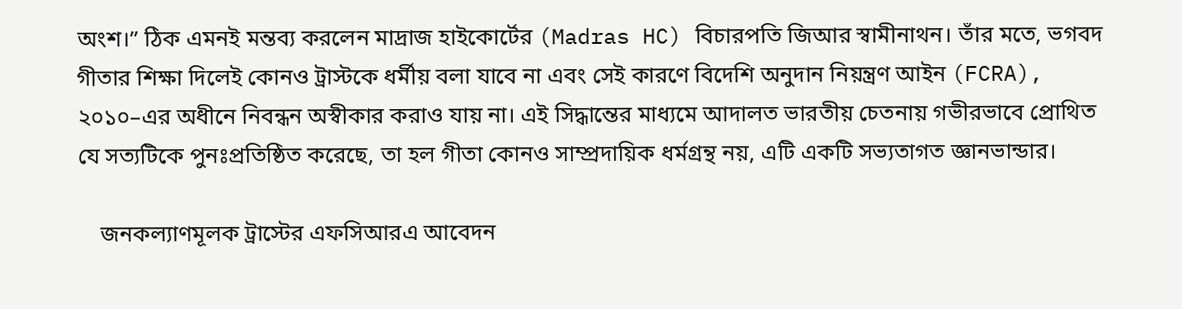অংশ।” ঠিক এমনই মন্তব্য করলেন মাদ্রাজ হাইকোর্টের (Madras HC) বিচারপতি জিআর স্বামীনাথন। তাঁর মতে, ভগবদ গীতার শিক্ষা দিলেই কোনও ট্রাস্টকে ধর্মীয় বলা যাবে না এবং সেই কারণে বিদেশি অনুদান নিয়ন্ত্রণ আইন (FCRA), ২০১০–এর অধীনে নিবন্ধন অস্বীকার করাও যায় না। এই সিদ্ধান্তের মাধ্যমে আদালত ভারতীয় চেতনায় গভীরভাবে প্রোথিত যে সত্যটিকে পুনঃপ্রতিষ্ঠিত করেছে, তা হল গীতা কোনও সাম্প্রদায়িক ধর্মগ্রন্থ নয়, এটি একটি সভ্যতাগত জ্ঞানভান্ডার।

    জনকল্যাণমূলক ট্রাস্টের এফসিআরএ আবেদন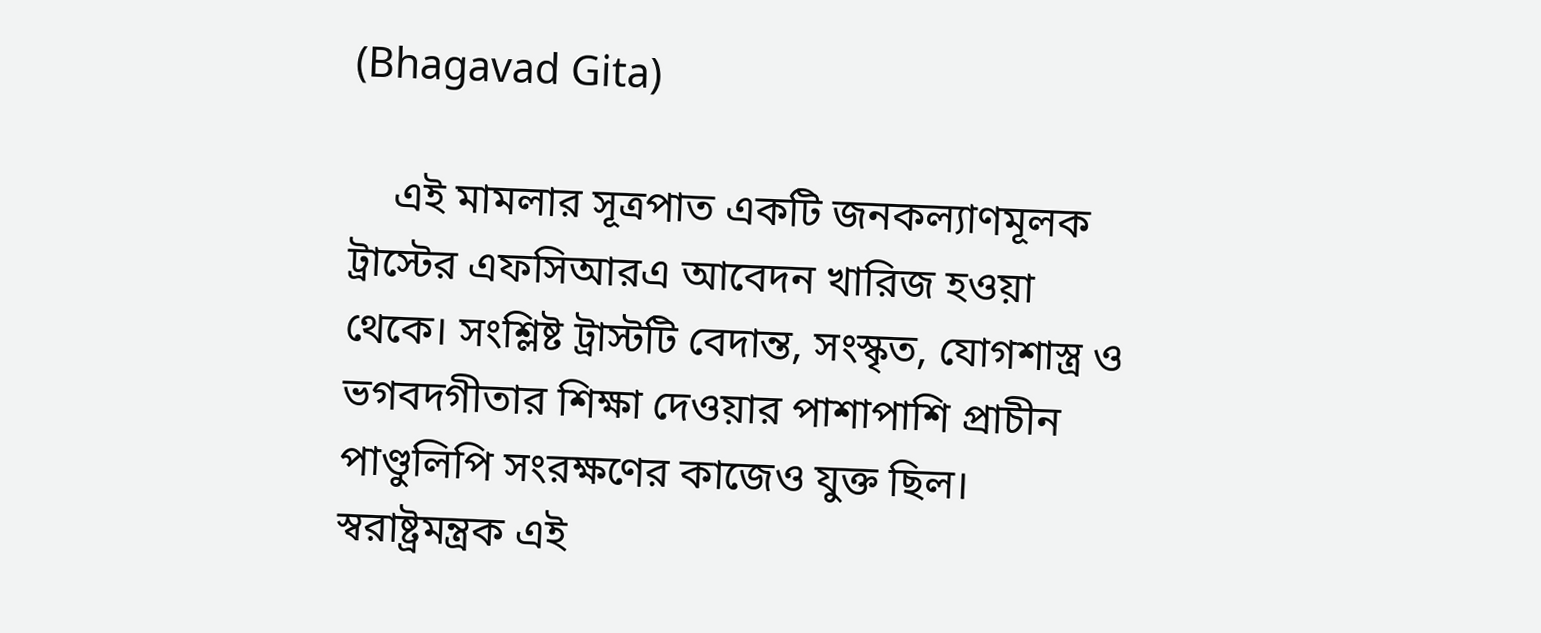(Bhagavad Gita)

    এই মামলার সূত্রপাত একটি জনকল্যাণমূলক ট্রাস্টের এফসিআরএ আবেদন খারিজ হওয়া থেকে। সংশ্লিষ্ট ট্রাস্টটি বেদান্ত, সংস্কৃত, যোগশাস্ত্র ও ভগবদগীতার শিক্ষা দেওয়ার পাশাপাশি প্রাচীন পাণ্ডুলিপি সংরক্ষণের কাজেও যুক্ত ছিল। স্বরাষ্ট্রমন্ত্রক এই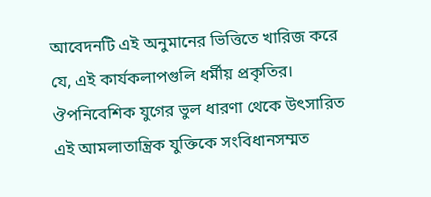আবেদনটি এই অনুমানের ভিত্তিতে খারিজ করে যে, এই কার্যকলাপগুলি ধর্মীয় প্রকৃতির। ঔপনিবেশিক যুগের ভুল ধারণা থেকে উৎসারিত এই আমলাতান্ত্রিক যুক্তিকে সংবিধানসম্মত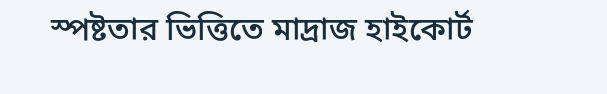স্পষ্টতার ভিত্তিতে মাদ্রাজ হাইকোর্ট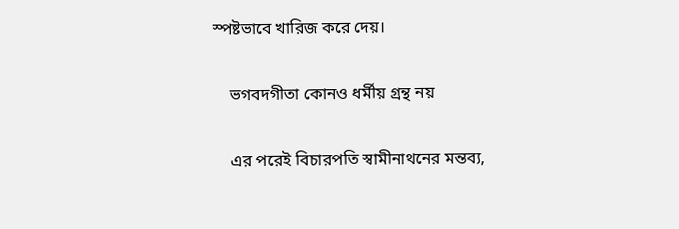স্পষ্টভাবে খারিজ করে দেয়।

    ভগবদগীতা কোনও ধর্মীয় গ্রন্থ নয়

    এর পরেই বিচারপতি স্বামীনাথনের মন্তব্য,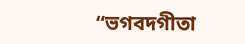“ভগবদগীতা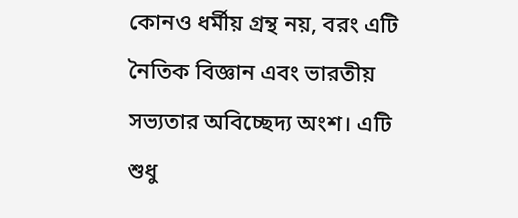কোনও ধর্মীয় গ্রন্থ নয়, বরং এটি নৈতিক বিজ্ঞান এবং ভারতীয় সভ্যতার অবিচ্ছেদ্য অংশ। এটি শুধু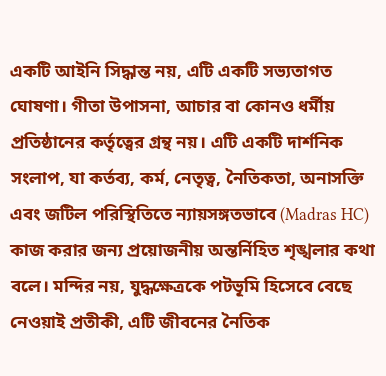একটি আইনি সিদ্ধান্ত নয়, এটি একটি সভ্যতাগত ঘোষণা। গীতা উপাসনা, আচার বা কোনও ধর্মীয় প্রতিষ্ঠানের কর্তৃত্বের গ্রন্থ নয়। এটি একটি দার্শনিক সংলাপ, যা কর্তব্য, কর্ম, নেতৃত্ব, নৈতিকতা, অনাসক্তি এবং জটিল পরিস্থিতিতে ন্যায়সঙ্গতভাবে (Madras HC) কাজ করার জন্য প্রয়োজনীয় অন্তর্নিহিত শৃঙ্খলার কথা বলে। মন্দির নয়, যুদ্ধক্ষেত্রকে পটভূমি হিসেবে বেছে নেওয়াই প্রতীকী, এটি জীবনের নৈতিক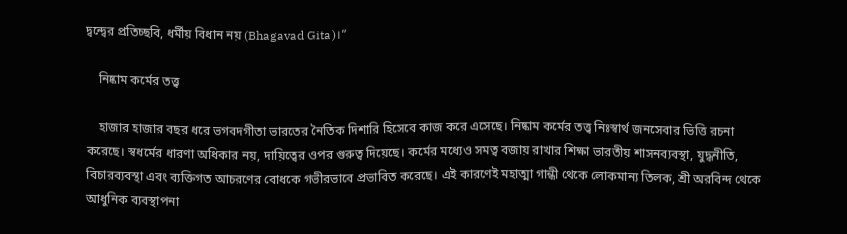দ্বন্দ্বের প্রতিচ্ছবি, ধর্মীয় বিধান নয় (Bhagavad Gita)।”

    নিষ্কাম কর্মের তত্ত্ব

    হাজার হাজার বছর ধরে ভগবদগীতা ভারতের নৈতিক দিশারি হিসেবে কাজ করে এসেছে। নিষ্কাম কর্মের তত্ত্ব নিঃস্বার্থ জনসেবার ভিত্তি রচনা করেছে। স্বধর্মের ধারণা অধিকার নয়, দায়িত্বের ওপর গুরুত্ব দিয়েছে। কর্মের মধ্যেও সমত্ব বজায় রাখার শিক্ষা ভারতীয় শাসনব্যবস্থা, যুদ্ধনীতি, বিচারব্যবস্থা এবং ব্যক্তিগত আচরণের বোধকে গভীরভাবে প্রভাবিত করেছে। এই কারণেই মহাত্মা গান্ধী থেকে লোকমান্য তিলক, শ্রী অরবিন্দ থেকে আধুনিক ব্যবস্থাপনা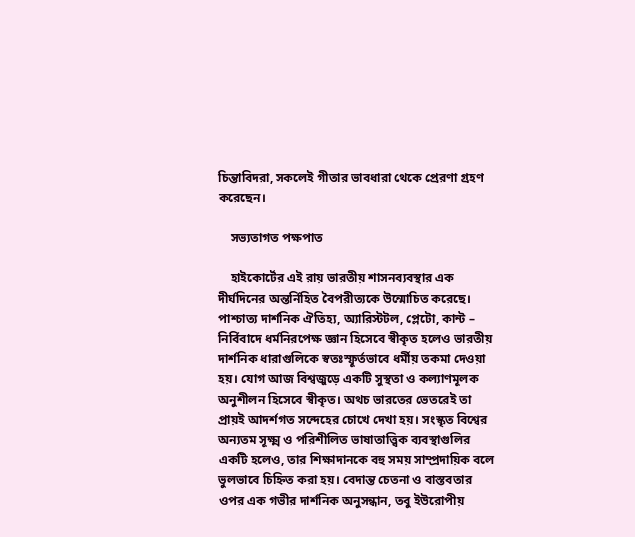চিন্তাবিদরা, সকলেই গীতার ভাবধারা থেকে প্রেরণা গ্রহণ করেছেন।

    সভ্যতাগত পক্ষপাত

    হাইকোর্টের এই রায় ভারতীয় শাসনব্যবস্থার এক দীর্ঘদিনের অন্তর্নিহিত বৈপরীত্যকে উন্মোচিত করেছে। পাশ্চাত্য দার্শনিক ঐতিহ্য, অ্যারিস্টটল, প্লেটো, কান্ট – নির্বিবাদে ধর্মনিরপেক্ষ জ্ঞান হিসেবে স্বীকৃত হলেও ভারতীয় দার্শনিক ধারাগুলিকে স্বতঃস্ফূর্তভাবে ধর্মীয় তকমা দেওয়া হয়। যোগ আজ বিশ্বজুড়ে একটি সুস্থতা ও কল্যাণমূলক অনুশীলন হিসেবে স্বীকৃত। অথচ ভারতের ভেতরেই তা প্রায়ই আদর্শগত সন্দেহের চোখে দেখা হয়। সংস্কৃত বিশ্বের অন্যতম সূক্ষ্ম ও পরিশীলিত ভাষাতাত্ত্বিক ব্যবস্থাগুলির একটি হলেও, তার শিক্ষাদানকে বহু সময় সাম্প্রদায়িক বলে ভুলভাবে চিহ্নিত করা হয়। বেদান্ত চেতনা ও বাস্তবতার ওপর এক গভীর দার্শনিক অনুসন্ধান, তবু ইউরোপীয়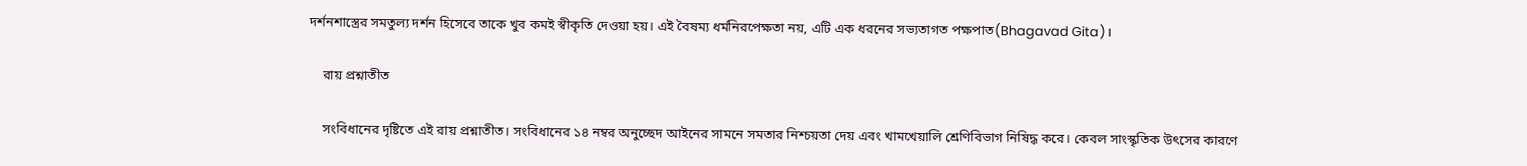দর্শনশাস্ত্রের সমতুল্য দর্শন হিসেবে তাকে খুব কমই স্বীকৃতি দেওয়া হয়। এই বৈষম্য ধর্মনিরপেক্ষতা নয়, এটি এক ধরনের সভ্যতাগত পক্ষপাত(Bhagavad Gita)।

    রায় প্রশ্নাতীত

    সংবিধানের দৃষ্টিতে এই রায় প্রশ্নাতীত। সংবিধানের ১৪ নম্বর অনুচ্ছেদ আইনের সামনে সমতার নিশ্চয়তা দেয় এবং খামখেয়ালি শ্রেণিবিভাগ নিষিদ্ধ করে। কেবল সাংস্কৃতিক উৎসের কারণে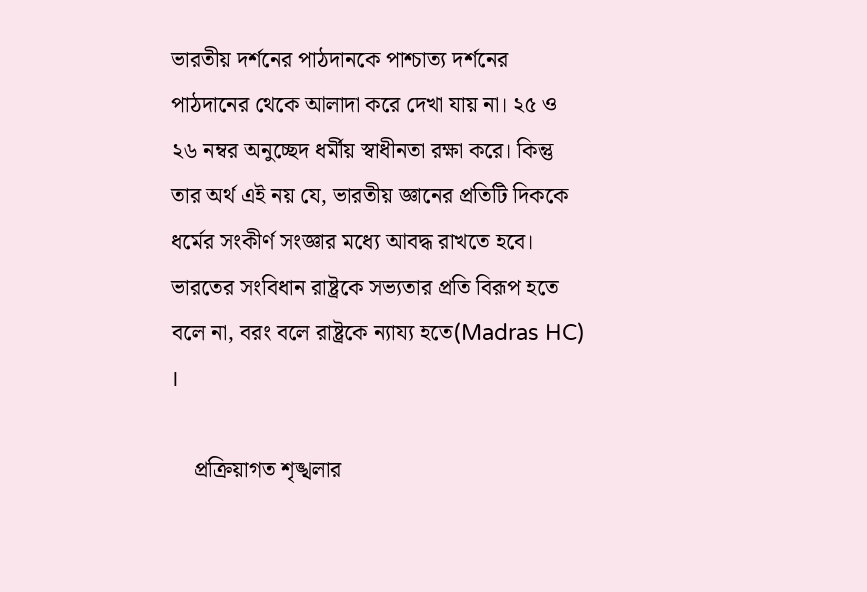ভারতীয় দর্শনের পাঠদানকে পাশ্চাত্য দর্শনের পাঠদানের থেকে আলাদা করে দেখা যায় না। ২৫ ও ২৬ নম্বর অনুচ্ছেদ ধর্মীয় স্বাধীনতা রক্ষা করে। কিন্তু তার অর্থ এই নয় যে, ভারতীয় জ্ঞানের প্রতিটি দিককে ধর্মের সংকীর্ণ সংজ্ঞার মধ্যে আবদ্ধ রাখতে হবে। ভারতের সংবিধান রাষ্ট্রকে সভ্যতার প্রতি বিরূপ হতে বলে না, বরং বলে রাষ্ট্রকে ন্যায্য হতে(Madras HC) ।

    প্রক্রিয়াগত শৃঙ্খলার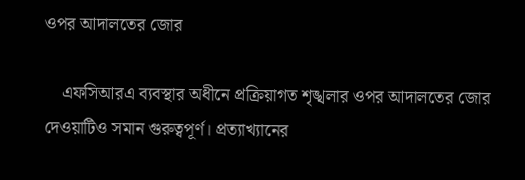ওপর আদালতের জোর

    এফসিআরএ ব্যবস্থার অধীনে প্রক্রিয়াগত শৃঙ্খলার ওপর আদালতের জোর দেওয়াটিও সমান গুরুত্বপূর্ণ। প্রত্যাখ্যানের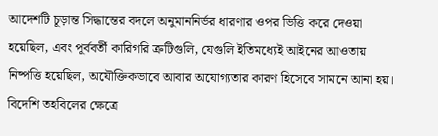আদেশটি চূড়ান্ত সিদ্ধান্তের বদলে অনুমাননির্ভর ধারণার ওপর ভিত্তি করে দেওয়া হয়েছিল, এবং পূর্ববর্তী কারিগরি ত্রুটিগুলি, যেগুলি ইতিমধ্যেই আইনের আওতায় নিষ্পত্তি হয়েছিল, অযৌক্তিকভাবে আবার অযোগ্যতার কারণ হিসেবে সামনে আনা হয়। বিদেশি তহবিলের ক্ষেত্রে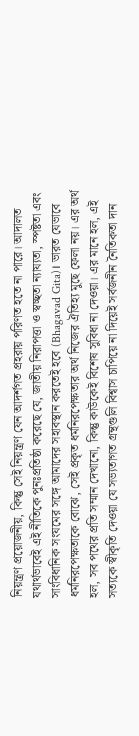নিয়ন্ত্রণ প্রয়োজনীয়, কিন্তু সেই নিয়ন্ত্রণ যেন আদর্শগত প্রহরায় পরিণত হতে না পারে। আদালত যথার্থভাবেই এই নীতিকে পুনঃপ্রতিষ্ঠা করেছে যে, জাতীয় নিরাপত্তা ও স্বচ্ছতা ন্যায্যতা, স্পষ্টতা এবং সাংবিধানিক সংযমের সঙ্গে আমাদের সহাবস্থান করতেই হবে (Bhagavad Gita)। ভারত যেভাবে ধর্মনিরপেক্ষতাকে বোঝে, সেই প্রকৃত ধর্মনিরপেক্ষতার অর্থ নিজের ঐতিহ্য মুছে ফেলা নয়। এর অর্থ হল, সব পথের প্রতি সম্মান দেখানো, কিন্তু কাউকেই বিশেষ সুবিধা না দেওয়া। এর মানে হল, এই সত্যকে স্বীকৃতি দেওয়া যে সভ্যতাগত গ্রন্থগুলি বিশ্বাস চাপিয়ে না দিয়েই সর্বজনীন নৈতিকতা দান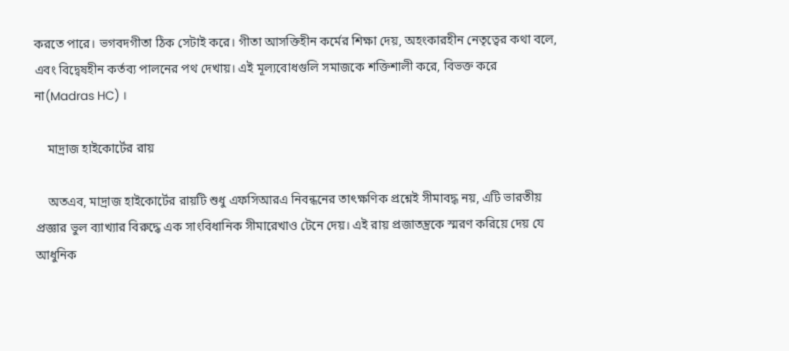করতে পারে। ভগবদগীতা ঠিক সেটাই করে। গীতা আসক্তিহীন কর্মের শিক্ষা দেয়, অহংকারহীন নেতৃত্বের কথা বলে, এবং বিদ্বেষহীন কর্তব্য পালনের পথ দেখায়। এই মূল্যবোধগুলি সমাজকে শক্তিশালী করে, বিভক্ত করে না(Madras HC) ।

    মাদ্রাজ হাইকোর্টের রায়

    অতএব, মাদ্রাজ হাইকোর্টের রায়টি শুধু এফসিআরএ নিবন্ধনের তাৎক্ষণিক প্রশ্নেই সীমাবদ্ধ নয়, এটি ভারতীয় প্রজ্ঞার ভুল ব্যাখ্যার বিরুদ্ধে এক সাংবিধানিক সীমারেখাও টেনে দেয়। এই রায় প্রজাতন্ত্রকে স্মরণ করিয়ে দেয় যে আধুনিক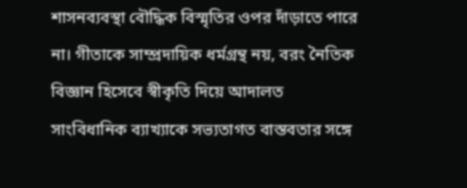শাসনব্যবস্থা বৌদ্ধিক বিস্মৃতির ওপর দাঁড়াতে পারে না। গীতাকে সাম্প্রদায়িক ধর্মগ্রন্থ নয়, বরং নৈতিক বিজ্ঞান হিসেবে স্বীকৃতি দিয়ে আদালত সাংবিধানিক ব্যাখ্যাকে সভ্যতাগত বাস্তবতার সঙ্গে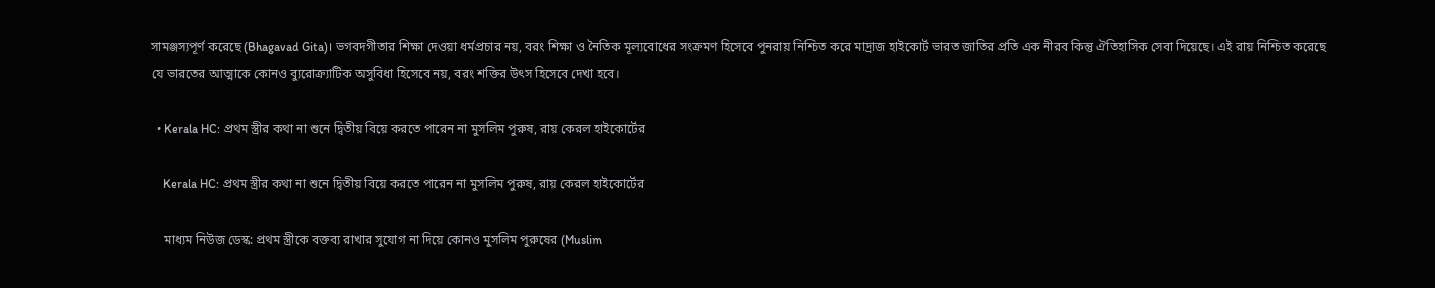সামঞ্জস্যপূর্ণ করেছে (Bhagavad Gita)। ভগবদগীতার শিক্ষা দেওয়া ধর্মপ্রচার নয়, বরং শিক্ষা ও নৈতিক মূল্যবোধের সংক্রমণ হিসেবে পুনরায় নিশ্চিত করে মাদ্রাজ হাইকোর্ট ভারত জাতির প্রতি এক নীরব কিন্তু ঐতিহাসিক সেবা দিয়েছে। এই রায় নিশ্চিত করেছে যে ভারতের আত্মাকে কোনও ব্যুরোক্র্যাটিক অসুবিধা হিসেবে নয়, বরং শক্তির উৎস হিসেবে দেখা হবে।

  • Kerala HC: প্রথম স্ত্রীর কথা না শুনে দ্বিতীয় বিয়ে করতে পারেন না মুসলিম পুরুষ, রায় কেরল হাইকোর্টের

    Kerala HC: প্রথম স্ত্রীর কথা না শুনে দ্বিতীয় বিয়ে করতে পারেন না মুসলিম পুরুষ, রায় কেরল হাইকোর্টের

    মাধ্যম নিউজ ডেস্ক: প্রথম স্ত্রীকে বক্তব্য রাখার সুযোগ না দিয়ে কোনও মুসলিম পুরুষের (Muslim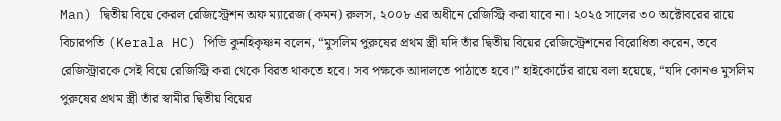Man) দ্বিতীয় বিয়ে কেরল রেজিস্ট্রেশন অফ ম্যারেজ (কমন) রুলস, ২০০৮ এর অধীনে রেজিস্ট্রি করা যাবে না। ২০২৫ সালের ৩০ অক্টোবরের রায়ে বিচারপতি (Kerala HC) পিভি কুনহিকৃষ্ণন বলেন, “মুসলিম পুরুষের প্রথম স্ত্রী যদি তাঁর দ্বিতীয় বিয়ের রেজিস্ট্রেশনের বিরোধিতা করেন, তবে রেজিস্ট্রারকে সেই বিয়ে রেজিস্ট্রি করা থেকে বিরত থাকতে হবে। সব পক্ষকে আদালতে পাঠাতে হবে।” হাইকোর্টের রায়ে বলা হয়েছে, “যদি কোনও মুসলিম পুরুষের প্রথম স্ত্রী তাঁর স্বামীর দ্বিতীয় বিয়ের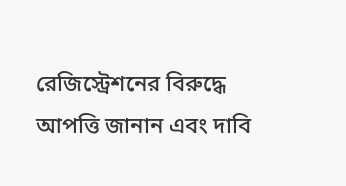রেজিস্ট্রেশনের বিরুদ্ধে আপত্তি জানান এবং দাবি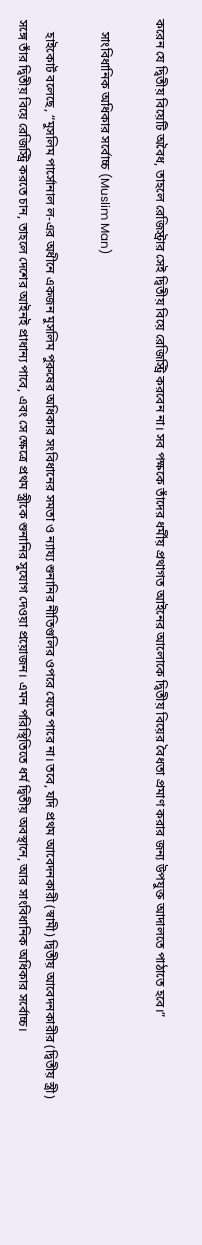করেন যে দ্বিতীয় বিয়েটি অবৈধ, তাহলে রেজিস্ট্রার সেই দ্বিতীয় বিয়ে রেজিস্ট্রি করবেন না। সব পক্ষকে তাঁদের ধর্মীয় প্রথাগত আইনের আলোকে দ্বিতীয় বিয়ের বৈধতা প্রমাণ করার জন্য উপযুক্ত আদালতে পাঠাতে হবে।”

    সাংবিধানিক অধিকার সর্বোচ্চ (Muslim Man)

    হাইকোর্ট বলেছে, “মুসলিম পার্সোনাল ল-এর অধীনে একজন মুসলিম পুরুষের অধিকার সংবিধানের সমতা ও ন্যায্য শুনানির নীতিগুলির ওপরে যেতে পারে না। তবে, যদি প্রথম আবেদনকারী (স্বামী) দ্বিতীয় আবেদনকারীর (দ্বিতীয় স্ত্রী) সঙ্গে তাঁর দ্বিতীয় বিয়ে রেজিস্ট্রি করতে চান, তাহলে দেশের আইনই প্রাধান্য পাবে, এবং সে ক্ষেত্রে প্রথম স্ত্রীকে শুনানির সুযোগ দেওয়া প্রয়োজন। এমন পরিস্থিতিতে ধর্ম দ্বিতীয় অবস্থানে, আর সাংবিধানিক অধিকার সর্বোচ্চ।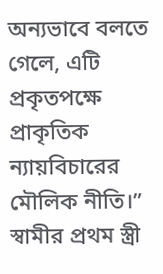অন্যভাবে বলতে গেলে, এটি প্রকৃতপক্ষে প্রাকৃতিক ন্যায়বিচারের মৌলিক নীতি।” স্বামীর প্রথম স্ত্রী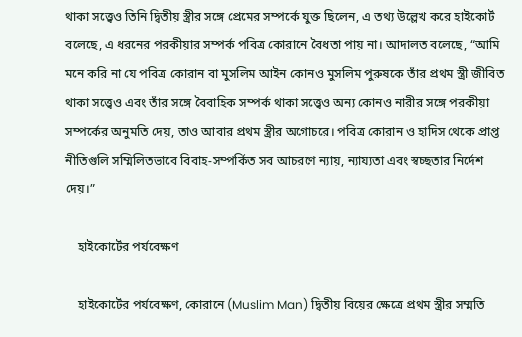থাকা সত্ত্বেও তিনি দ্বিতীয় স্ত্রীর সঙ্গে প্রেমের সম্পর্কে যুক্ত ছিলেন, এ তথ্য উল্লেখ করে হাইকোর্ট বলেছে, এ ধরনের পরকীয়ার সম্পর্ক পবিত্র কোরানে বৈধতা পায় না। আদালত বলেছে, “আমি মনে করি না যে পবিত্র কোরান বা মুসলিম আইন কোনও মুসলিম পুরুষকে তাঁর প্রথম স্ত্রী জীবিত থাকা সত্ত্বেও এবং তাঁর সঙ্গে বৈবাহিক সম্পর্ক থাকা সত্ত্বেও অন্য কোনও নারীর সঙ্গে পরকীয়া সম্পর্কের অনুমতি দেয়, তাও আবার প্রথম স্ত্রীর অগোচরে। পবিত্র কোরান ও হাদিস থেকে প্রাপ্ত নীতিগুলি সম্মিলিতভাবে বিবাহ-সম্পর্কিত সব আচরণে ন্যায়, ন্যায্যতা এবং স্বচ্ছতার নির্দেশ দেয়।”

    হাইকোর্টের পর্যবেক্ষণ

    হাইকোর্টের পর্যবেক্ষণ, কোরানে (Muslim Man) দ্বিতীয় বিয়ের ক্ষেত্রে প্রথম স্ত্রীর সম্মতি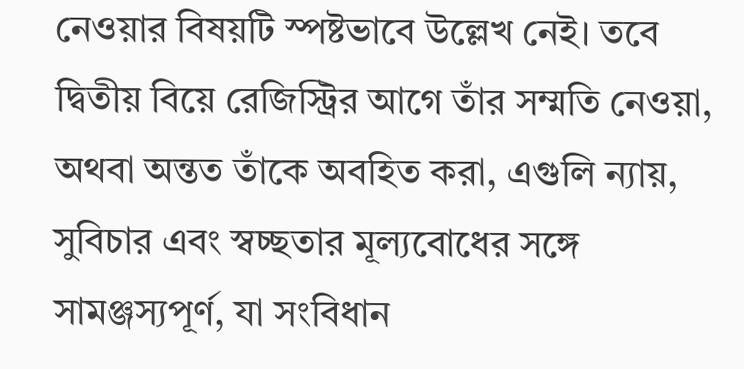নেওয়ার বিষয়টি স্পষ্টভাবে উল্লেখ নেই। তবে দ্বিতীয় বিয়ে রেজিস্ট্রির আগে তাঁর সম্মতি নেওয়া, অথবা অন্তত তাঁকে অবহিত করা, এগুলি ন্যায়, সুবিচার এবং স্বচ্ছতার মূল্যবোধের সঙ্গে সামঞ্জস্যপূর্ণ, যা সংবিধান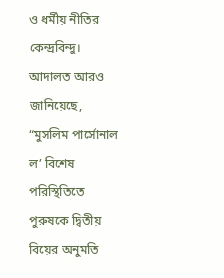ও ধর্মীয় নীতির কেন্দ্রবিন্দু। আদালত আরও জানিয়েছে, “মুসলিম পার্সোনাল ল’ বিশেষ পরিস্থিতিতে পুরুষকে দ্বিতীয় বিয়ের অনুমতি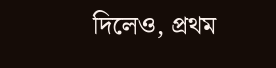দিলেও, প্রথম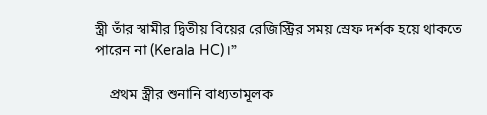স্ত্রী তাঁর স্বামীর দ্বিতীয় বিয়ের রেজিস্ট্রির সময় স্রেফ দর্শক হয়ে থাকতে পারেন না (Kerala HC)।”

    প্রথম স্ত্রীর শুনানি বাধ্যতামূলক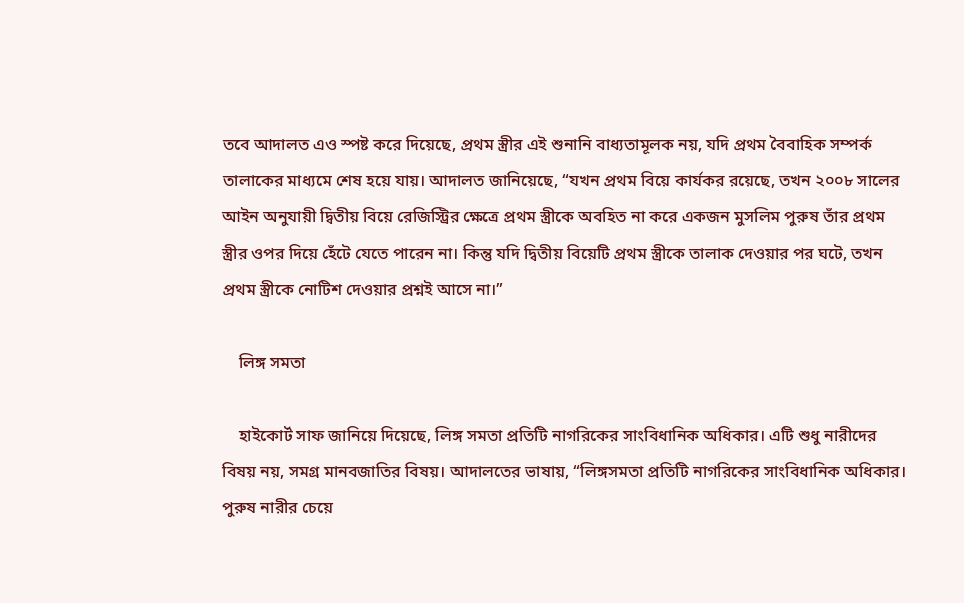তবে আদালত এও স্পষ্ট করে দিয়েছে, প্রথম স্ত্রীর এই শুনানি বাধ্যতামূলক নয়, যদি প্রথম বৈবাহিক সম্পর্ক তালাকের মাধ্যমে শেষ হয়ে যায়। আদালত জানিয়েছে, “যখন প্রথম বিয়ে কার্যকর রয়েছে, তখন ২০০৮ সালের আইন অনুযায়ী দ্বিতীয় বিয়ে রেজিস্ট্রির ক্ষেত্রে প্রথম স্ত্রীকে অবহিত না করে একজন মুসলিম পুরুষ তাঁর প্রথম স্ত্রীর ওপর দিয়ে হেঁটে যেতে পারেন না। কিন্তু যদি দ্বিতীয় বিয়েটি প্রথম স্ত্রীকে তালাক দেওয়ার পর ঘটে, তখন প্রথম স্ত্রীকে নোটিশ দেওয়ার প্রশ্নই আসে না।”

    লিঙ্গ সমতা

    হাইকোর্ট সাফ জানিয়ে দিয়েছে, লিঙ্গ সমতা প্রতিটি নাগরিকের সাংবিধানিক অধিকার। এটি শুধু নারীদের বিষয় নয়, সমগ্র মানবজাতির বিষয়। আদালতের ভাষায়, “লিঙ্গসমতা প্রতিটি নাগরিকের সাংবিধানিক অধিকার। পুরুষ নারীর চেয়ে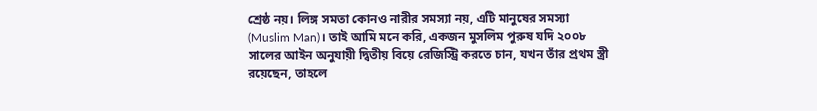শ্রেষ্ঠ নয়। লিঙ্গ সমতা কোনও নারীর সমস্যা নয়, এটি মানুষের সমস্যা (Muslim Man)। তাই আমি মনে করি, একজন মুসলিম পুরুষ যদি ২০০৮ সালের আইন অনুযায়ী দ্বিতীয় বিয়ে রেজিস্ট্রি করতে চান, যখন তাঁর প্রথম স্ত্রী রয়েছেন, তাহলে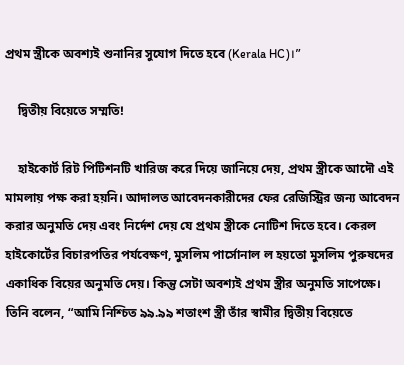প্রথম স্ত্রীকে অবশ্যই শুনানির সুযোগ দিতে হবে (Kerala HC)।”

    দ্বিতীয় বিয়েতে সম্মতি!

    হাইকোর্ট রিট পিটিশনটি খারিজ করে দিয়ে জানিয়ে দেয়, প্রথম স্ত্রীকে আদৌ এই মামলায় পক্ষ করা হয়নি। আদালত আবেদনকারীদের ফের রেজিস্ট্রির জন্য আবেদন করার অনুমতি দেয় এবং নির্দেশ দেয় যে প্রথম স্ত্রীকে নোটিশ দিতে হবে। কেরল হাইকোর্টের বিচারপতির পর্যবেক্ষণ, মুসলিম পার্সোনাল ল হয়তো মুসলিম পুরুষদের একাধিক বিয়ের অনুমতি দেয়। কিন্তু সেটা অবশ্যই প্রথম স্ত্রীর অনুমতি সাপেক্ষে। তিনি বলেন, “আমি নিশ্চিত ৯৯.৯৯ শতাংশ স্ত্রী তাঁর স্বামীর দ্বিতীয় বিয়েতে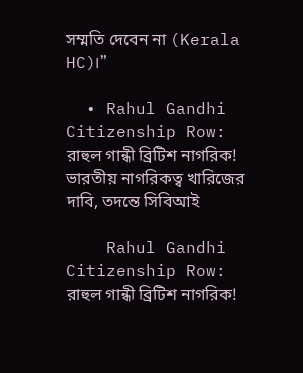সম্মতি দেবেন না (Kerala HC)।”

  • Rahul Gandhi Citizenship Row: রাহুল গান্ধী ব্রিটিশ নাগরিক! ভারতীয় নাগরিকত্ব খারিজের দাবি, তদন্তে সিবিআই

    Rahul Gandhi Citizenship Row: রাহুল গান্ধী ব্রিটিশ নাগরিক!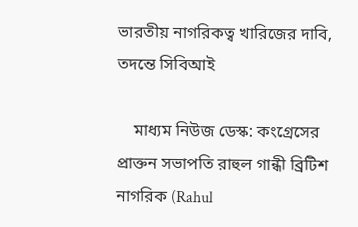ভারতীয় নাগরিকত্ব খারিজের দাবি, তদন্তে সিবিআই

    মাধ্যম নিউজ ডেস্ক: কংগ্রেসের প্রাক্তন সভাপতি রাহুল গান্ধী ব্রিটিশ নাগরিক (Rahul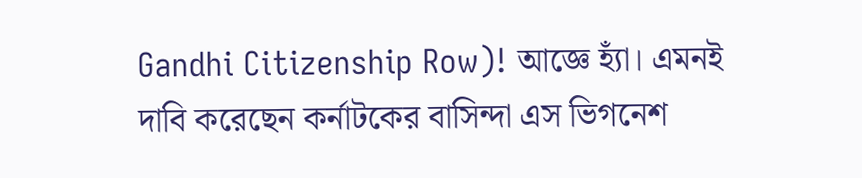Gandhi Citizenship Row)! আজ্ঞে হ্যাঁ। এমনই দাবি করেছেন কর্নাটকের বাসিন্দা এস ভিগনেশ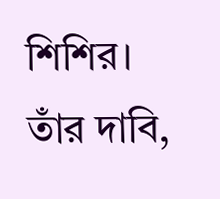শিশির। তাঁর দাবি,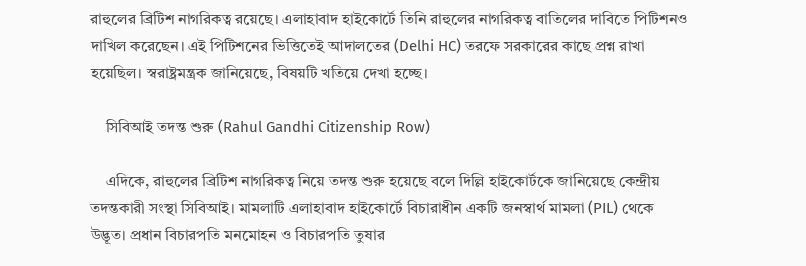রাহুলের ব্রিটিশ নাগরিকত্ব রয়েছে। এলাহাবাদ হাইকোর্টে তিনি রাহুলের নাগরিকত্ব বাতিলের দাবিতে পিটিশনও দাখিল করেছেন। এই পিটিশনের ভিত্তিতেই আদালতের (Delhi HC) তরফে সরকারের কাছে প্রশ্ন রাখা হয়েছিল। স্বরাষ্ট্রমন্ত্রক জানিয়েছে, বিষয়টি খতিয়ে দেখা হচ্ছে।

    সিবিআই তদন্ত শুরু (Rahul Gandhi Citizenship Row)

    এদিকে, রাহুলের ব্রিটিশ নাগরিকত্ব নিয়ে তদন্ত শুরু হয়েছে বলে দিল্লি হাইকোর্টকে জানিয়েছে কেন্দ্রীয় তদন্তকারী সংস্থা সিবিআই। মামলাটি এলাহাবাদ হাইকোর্টে বিচারাধীন একটি জনস্বার্থ মামলা (PIL) থেকে উদ্ভূত। প্রধান বিচারপতি মনমোহন ও বিচারপতি তুষার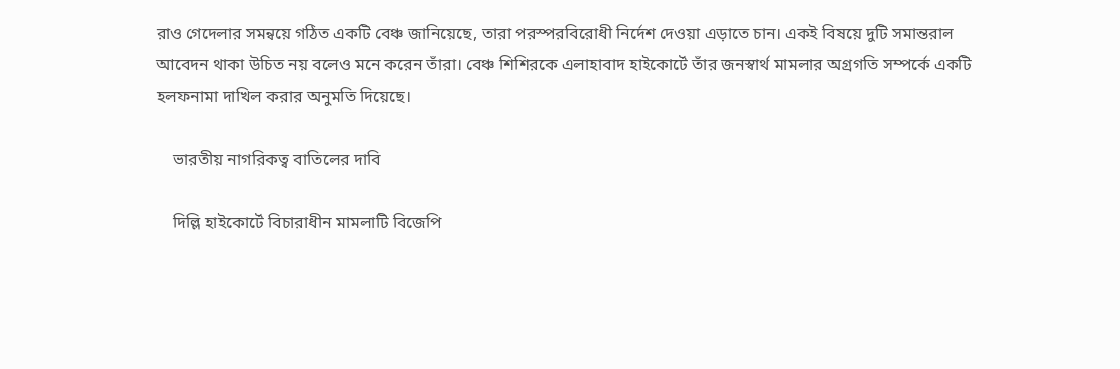রাও গেদেলার সমন্বয়ে গঠিত একটি বেঞ্চ জানিয়েছে, তারা পরস্পরবিরোধী নির্দেশ দেওয়া এড়াতে চান। একই বিষয়ে দুটি সমান্তরাল আবেদন থাকা উচিত নয় বলেও মনে করেন তাঁরা। বেঞ্চ শিশিরকে এলাহাবাদ হাইকোর্টে তাঁর জনস্বার্থ মামলার অগ্রগতি সম্পর্কে একটি হলফনামা দাখিল করার অনুমতি দিয়েছে।

    ভারতীয় নাগরিকত্ব বাতিলের দাবি

    দিল্লি হাইকোর্টে বিচারাধীন মামলাটি বিজেপি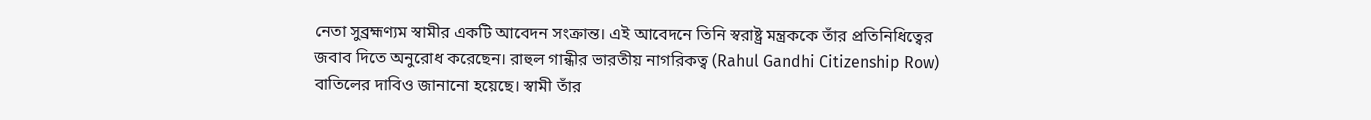নেতা সুব্রহ্মণ্যম স্বামীর একটি আবেদন সংক্রান্ত। এই আবেদনে তিনি স্বরাষ্ট্র মন্ত্রককে তাঁর প্রতিনিধিত্বের জবাব দিতে অনুরোধ করেছেন। রাহুল গান্ধীর ভারতীয় নাগরিকত্ব (Rahul Gandhi Citizenship Row) বাতিলের দাবিও জানানো হয়েছে। স্বামী তাঁর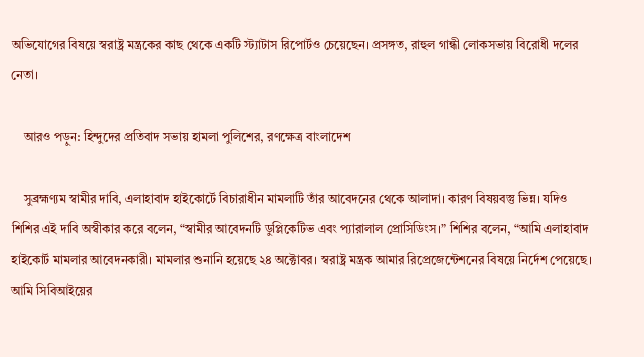অভিযোগের বিষয়ে স্বরাষ্ট্র মন্ত্রকের কাছ থেকে একটি স্ট্যাটাস রিপোর্টও চেয়েছেন। প্রসঙ্গত, রাহুল গান্ধী লোকসভায় বিরোধী দলের নেতা।

    আরও পড়ুন: হিন্দুদের প্রতিবাদ সভায় হামলা পুলিশের, রণক্ষেত্র বাংলাদেশ

    সুব্রহ্মণ্যম স্বামীর দাবি, এলাহাবাদ হাইকোর্টে বিচারাধীন মামলাটি তাঁর আবেদনের থেকে আলাদা। কারণ বিষয়বস্তু ভিন্ন। যদিও শিশির এই দাবি অস্বীকার করে বলেন, “স্বামীর আবেদনটি ডুপ্লিকেটিভ এবং প্যারালাল প্রোসিডিংস।” শিশির বলেন, “আমি এলাহাবাদ হাইকোর্ট মামলার আবেদনকারী। মামলার শুনানি হয়েছে ২৪ অক্টোবর। স্বরাষ্ট্র মন্ত্রক আমার রিপ্রেজেন্টেশনের বিষয়ে নির্দেশ পেয়েছে। আমি সিবিআইয়ের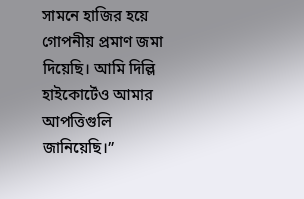সামনে হাজির হয়ে গোপনীয় প্রমাণ জমা দিয়েছি। আমি দিল্লি হাইকোর্টেও আমার আপত্তিগুলি জানিয়েছি।”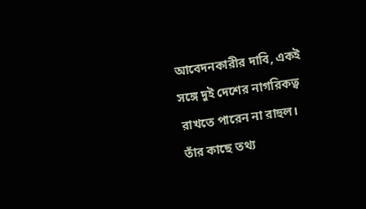আবেদনকারীর দাবি, একই সঙ্গে দুই দেশের নাগরিকত্ব রাখতে পারেন না রাহুল। তাঁর কাছে তথ্য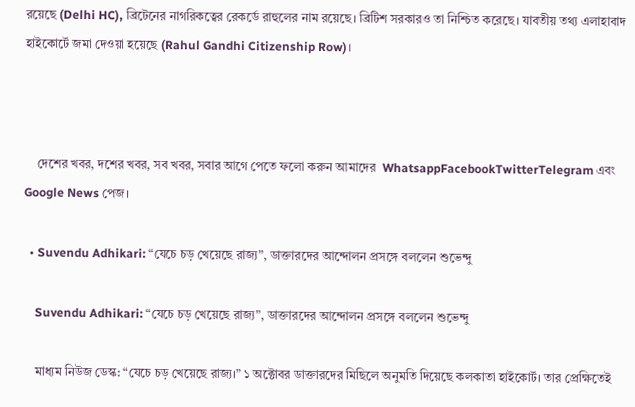রয়েছে (Delhi HC), ব্রিটেনের নাগরিকত্বের রেকর্ডে রাহুলের নাম রয়েছে। ব্রিটিশ সরকারও তা নিশ্চিত করেছে। যাবতীয় তথ্য এলাহাবাদ হাইকোর্টে জমা দেওয়া হয়েছে (Rahul Gandhi Citizenship Row)।



    দেশের খবর, দশের খবর, সব খবর, সবার আগে পেতে ফলো করুন আমাদের  WhatsappFacebookTwitterTelegram এবং Google News পেজ।

  • Suvendu Adhikari: “যেচে চড় খেয়েছে রাজ্য”, ডাক্তারদের আন্দোলন প্রসঙ্গে বললেন শুভেন্দু

    Suvendu Adhikari: “যেচে চড় খেয়েছে রাজ্য”, ডাক্তারদের আন্দোলন প্রসঙ্গে বললেন শুভেন্দু

    মাধ্যম নিউজ ডেস্ক: “যেচে চড় খেয়েছে রাজ্য।” ১ অক্টোবর ডাক্তারদের মিছিলে অনুমতি দিয়েছে কলকাতা হাইকোর্ট। তার প্রেক্ষিতেই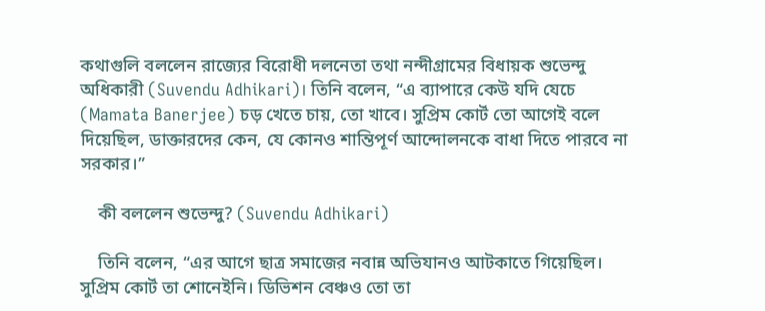কথাগুলি বললেন রাজ্যের বিরোধী দলনেতা তথা নন্দীগ্রামের বিধায়ক শুভেন্দু অধিকারী (Suvendu Adhikari)। তিনি বলেন, “এ ব্যাপারে কেউ যদি যেচে (Mamata Banerjee) চড় খেতে চায়, তো খাবে। সুপ্রিম কোর্ট তো আগেই বলে দিয়েছিল, ডাক্তারদের কেন, যে কোনও শান্তিপূর্ণ আন্দোলনকে বাধা দিতে পারবে না সরকার।”

    কী বললেন শুভেন্দু? (Suvendu Adhikari)

    তিনি বলেন, “এর আগে ছাত্র সমাজের নবান্ন অভিযানও আটকাতে গিয়েছিল। সুপ্রিম কোর্ট তা শোনেইনি। ডিভিশন বেঞ্চও তো তা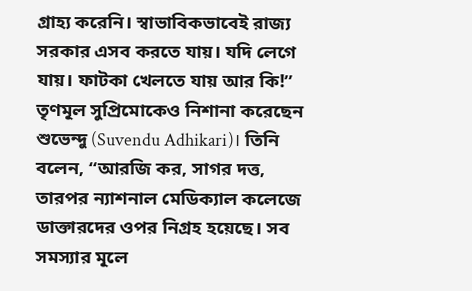গ্রাহ্য করেনি। স্বাভাবিকভাবেই রাজ্য সরকার এসব করতে যায়। যদি লেগে যায়। ফাটকা খেলতে যায় আর কি!” তৃণমূল সুপ্রিমোকেও নিশানা করেছেন শুভেন্দু (Suvendu Adhikari)। তিনি বলেন, “আরজি কর, সাগর দত্ত, তারপর ন্যাশনাল মেডিক্যাল কলেজে ডাক্তারদের ওপর নিগ্রহ হয়েছে। সব সমস্যার মূলে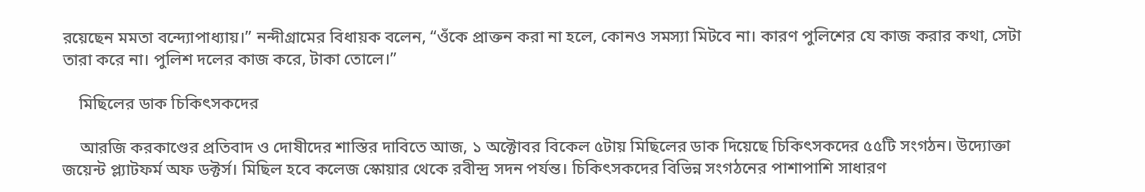রয়েছেন মমতা বন্দ্যোপাধ্যায়।” নন্দীগ্রামের বিধায়ক বলেন, “ওঁকে প্রাক্তন করা না হলে, কোনও সমস্যা মিটবে না। কারণ পুলিশের যে কাজ করার কথা, সেটা তারা করে না। পুলিশ দলের কাজ করে, টাকা তোলে।”

    মিছিলের ডাক চিকিৎসকদের

    আরজি করকাণ্ডের প্রতিবাদ ও দোষীদের শাস্তির দাবিতে আজ, ১ অক্টোবর বিকেল ৫টায় মিছিলের ডাক দিয়েছে চিকিৎসকদের ৫৫টি সংগঠন। উদ্যোক্তা জয়েন্ট প্ল্যাটফর্ম অফ ডক্টর্স। মিছিল হবে কলেজ স্কোয়ার থেকে রবীন্দ্র সদন পর্যন্ত। চিকিৎসকদের বিভিন্ন সংগঠনের পাশাপাশি সাধারণ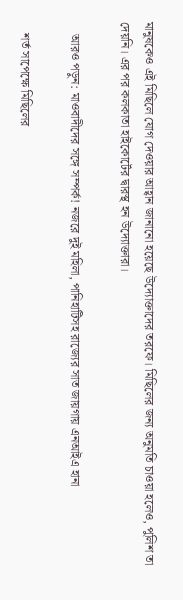মানুষকেও এই মিছিলে যোগ দেওয়ার আহ্বান জানানো হয়েছে উদ্যোক্তাদের তরফে। মিছিলের জন্য অনুমতি চাওয়া হলেও, পুলিশ তা দেয়নি। এর পর কলকাতা হাইকোর্টের দ্বারস্থ হন উদ্যোক্তারা।

    আরও পড়ুন: মাওবাদীদের সঙ্গে সম্পর্ক! নজরে দুই মহিলা, পানিহাটিসহ রাজ্যের সাত জায়গায় এনআইএ হানা

    শর্ত সাপেক্ষে মিছিলের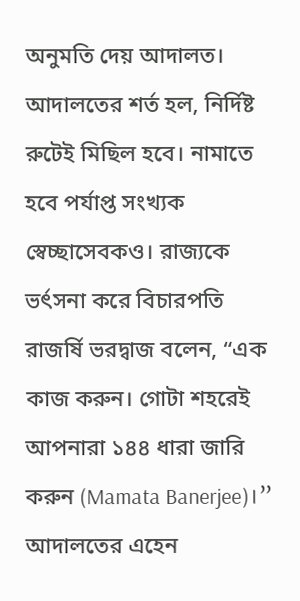অনুমতি দেয় আদালত। আদালতের শর্ত হল, নির্দিষ্ট রুটেই মিছিল হবে। নামাতে হবে পর্যাপ্ত সংখ্যক স্বেচ্ছাসেবকও। রাজ্যকে ভর্ৎসনা করে বিচারপতি রাজর্ষি ভরদ্বাজ বলেন, “এক কাজ করুন। গোটা শহরেই আপনারা ১৪৪ ধারা জারি করুন (Mamata Banerjee)।” আদালতের এহেন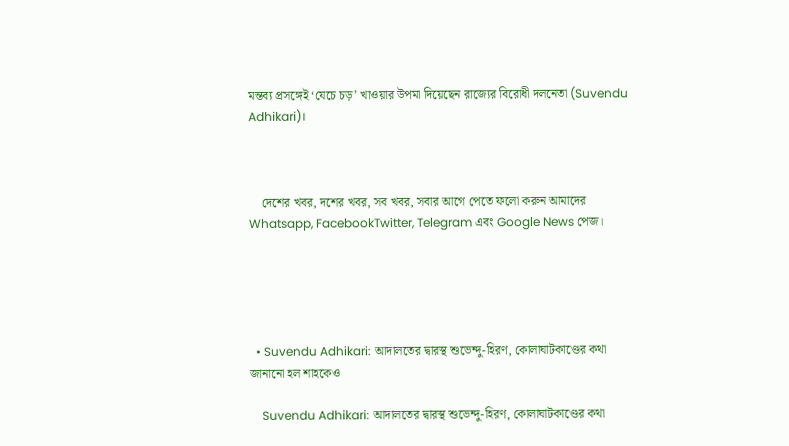মন্তব্য প্রসঙ্গেই ‘যেচে চড়’ খাওয়ার উপমা দিয়েছেন রাজ্যের বিরোধী দলনেতা (Suvendu Adhikari)।



    দেশের খবর, দশের খবর, সব খবর, সবার আগে পেতে ফলো করুন আমাদের  Whatsapp, FacebookTwitter, Telegram এবং Google News পেজ।





  • Suvendu Adhikari: আদালতের দ্বারস্থ শুভেন্দু-হিরণ, কোলাঘাটকাণ্ডের কথা জানানো হল শাহকেও

    Suvendu Adhikari: আদালতের দ্বারস্থ শুভেন্দু-হিরণ, কোলাঘাটকাণ্ডের কথা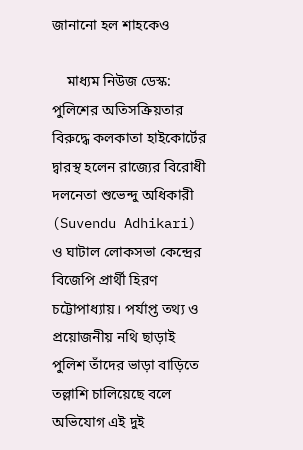জানানো হল শাহকেও

    মাধ্যম নিউজ ডেস্ক: পুলিশের অতিসক্রিয়তার বিরুদ্ধে কলকাতা হাইকোর্টের দ্বারস্থ হলেন রাজ্যের বিরোধী দলনেতা শুভেন্দু অধিকারী (Suvendu Adhikari) ও ঘাটাল লোকসভা কেন্দ্রের বিজেপি প্রার্থী হিরণ চট্টোপাধ্যায়। পর্যাপ্ত তথ্য ও প্রয়োজনীয় নথি ছাড়াই পুলিশ তাঁদের ভাড়া বাড়িতে তল্লাশি চালিয়েছে বলে অভিযোগ এই দুই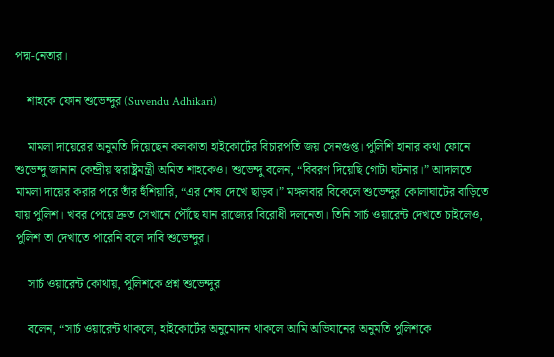পদ্ম-নেতার।

    শাহকে ফোন শুভেন্দুর (Suvendu Adhikari)

    মামলা দায়েরের অনুমতি দিয়েছেন কলকাতা হাইকোর্টের বিচারপতি জয় সেনগুপ্ত। পুলিশি হানার কথা ফোনে শুভেন্দু জানান কেন্দ্রীয় স্বরাষ্ট্রমন্ত্রী অমিত শাহকেও। শুভেন্দু বলেন, “বিবরণ দিয়েছি গোটা ঘটনার।” আদালতে মামলা দায়ের করার পরে তাঁর হুঁশিয়ারি, “এর শেষ দেখে ছাড়ব।” মঙ্গলবার বিকেলে শুভেন্দুর কোলাঘাটের বাড়িতে যায় পুলিশ। খবর পেয়ে দ্রুত সেখানে পৌঁছে যান রাজ্যের বিরোধী দলনেতা। তিনি সার্চ ওয়ারেন্ট দেখতে চাইলেও, পুলিশ তা দেখাতে পারেনি বলে দাবি শুভেন্দুর।

    সার্চ ওয়ারেন্ট কোথায়, পুলিশকে প্রশ্ন শুভেন্দুর

    বলেন, “সার্চ ওয়ারেন্ট থাকলে, হাইকোর্টের অনুমোদন থাকলে আমি অভিযানের অনুমতি পুলিশকে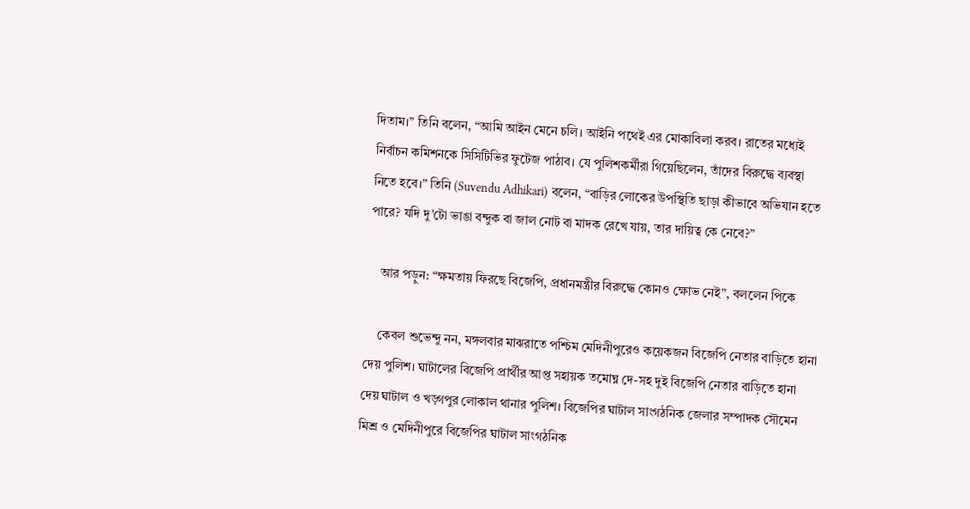দিতাম।” তিনি বলেন, “আমি আইন মেনে চলি। আইনি পথেই এর মোকাবিলা করব। রাতের মধ্যেই নির্বাচন কমিশনকে সিসিটিভির ফুটেজ পাঠাব। যে পুলিশকর্মীরা গিয়েছিলেন, তাঁদের বিরুদ্ধে ব্যবস্থা নিতে হবে।” তিনি (Suvendu Adhikari) বলেন, “বাড়ির লোকের উপস্থিতি ছাড়া কীভাবে অভিযান হতে পারে? যদি দু’টো ভাঙা বন্দুক বা জাল নোট বা মাদক রেখে যায়, তার দায়িত্ব কে নেবে?”

    আর পড়ুন: “ক্ষমতায় ফিরছে বিজেপি, প্রধানমন্ত্রীর বিরুদ্ধে কোনও ক্ষোভ নেই”, বললেন পিকে

    কেবল শুভেন্দু নন, মঙ্গলবার মাঝরাতে পশ্চিম মেদিনীপুরেও কয়েকজন বিজেপি নেতার বাড়িতে হানা দেয় পুলিশ। ঘাটালের বিজেপি প্রার্থীর আপ্ত সহায়ক তমোঘ্ন দে-সহ দুই বিজেপি নেতার বাড়িতে হানা দেয় ঘাটাল ও খড়্গপুর লোকাল থানার পুলিশ। বিজেপির ঘাটাল সাংগঠনিক জেলার সম্পাদক সৌমেন মিশ্র ও মেদিনীপুরে বিজেপির ঘাটাল সাংগঠনিক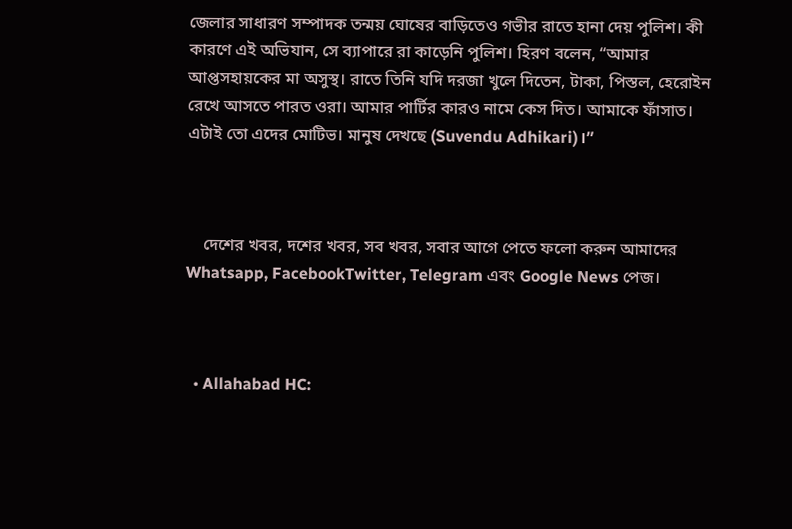জেলার সাধারণ সম্পাদক তন্ময় ঘোষের বাড়িতেও গভীর রাতে হানা দেয় পুলিশ। কী কারণে এই অভিযান, সে ব্যাপারে রা কাড়েনি পুলিশ। হিরণ বলেন, “আমার আপ্তসহায়কের মা অসুস্থ। রাতে তিনি যদি দরজা খুলে দিতেন, টাকা, পিস্তল, হেরোইন রেখে আসতে পারত ওরা। আমার পার্টির কারও নামে কেস দিত। আমাকে ফাঁসাত। এটাই তো এদের মোটিভ। মানুষ দেখছে (Suvendu Adhikari)।”



    দেশের খবর, দশের খবর, সব খবর, সবার আগে পেতে ফলো করুন আমাদের  Whatsapp, FacebookTwitter, Telegram এবং Google News পেজ।



  • Allahabad HC: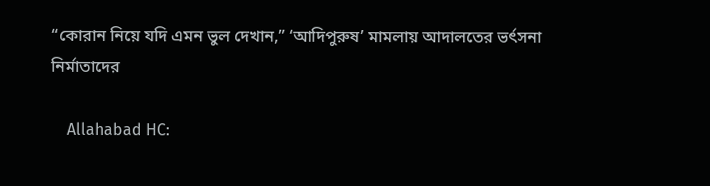“কোরান নিয়ে যদি এমন ভুল দেখান,” ‘আদিপুরুষ’ মামলায় আদালতের ভর্ৎসনা নির্মাতাদের

    Allahabad HC: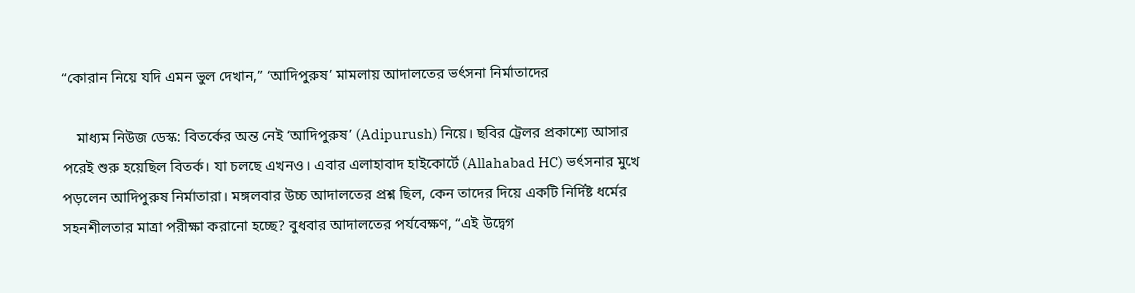“কোরান নিয়ে যদি এমন ভুল দেখান,” ‘আদিপুরুষ’ মামলায় আদালতের ভর্ৎসনা নির্মাতাদের

    মাধ্যম নিউজ ডেস্ক: বিতর্কের অন্ত নেই ‘আদিপুরুষ’ (Adipurush) নিয়ে। ছবির ট্রেলর প্রকাশ্যে আসার পরেই শুরু হয়েছিল বিতর্ক। যা চলছে এখনও। এবার এলাহাবাদ হাইকোর্টে (Allahabad HC) ভর্ৎসনার মুখে পড়লেন আদিপুরুষ নির্মাতারা। মঙ্গলবার উচ্চ আদালতের প্রশ্ন ছিল, কেন তাদের দিয়ে একটি নির্দিষ্ট ধর্মের সহনশীলতার মাত্রা পরীক্ষা করানো হচ্ছে? বুধবার আদালতের পর্যবেক্ষণ, “এই উদ্বেগ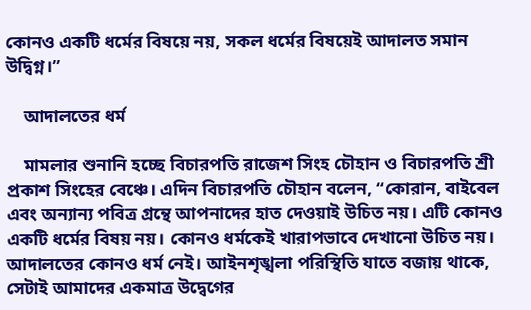কোনও একটি ধর্মের বিষয়ে নয়, সকল ধর্মের বিষয়েই আদালত সমান উদ্বিগ্ন।”

    আদালতের ধর্ম

    মামলার শুনানি হচ্ছে বিচারপতি রাজেশ সিংহ চৌহান ও বিচারপতি শ্রী প্রকাশ সিংহের বেঞ্চে। এদিন বিচারপতি চৌহান বলেন, “কোরান, বাইবেল এবং অন্যান্য পবিত্র গ্রন্থে আপনাদের হাত দেওয়াই উচিত নয়। এটি কোনও একটি ধর্মের বিষয় নয়। কোনও ধর্মকেই খারাপভাবে দেখানো উচিত নয়। আদালতের কোনও ধর্ম নেই। আইনশৃঙ্খলা পরিস্থিতি যাতে বজায় থাকে, সেটাই আমাদের একমাত্র উদ্বেগের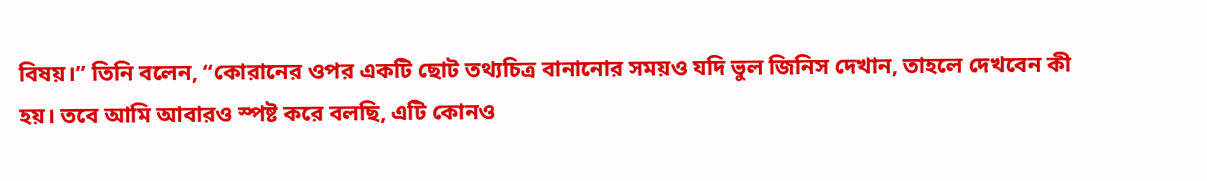বিষয়।” তিনি বলেন, “কোরানের ওপর একটি ছোট তথ্যচিত্র বানানোর সময়ও যদি ভুল জিনিস দেখান, তাহলে দেখবেন কী হয়। তবে আমি আবারও স্পষ্ট করে বলছি, এটি কোনও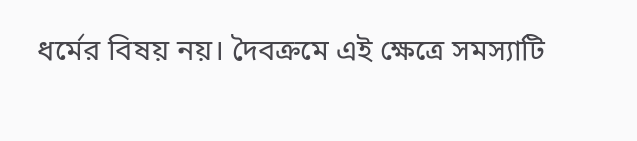ধর্মের বিষয় নয়। দৈবক্রমে এই ক্ষেত্রে সমস্যাটি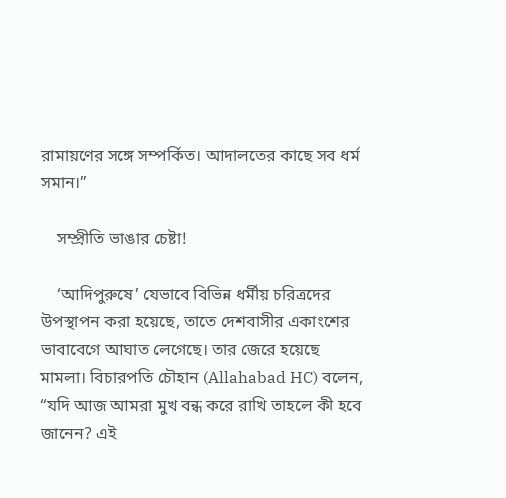রামায়ণের সঙ্গে সম্পর্কিত। আদালতের কাছে সব ধর্ম সমান।”

    সম্প্রীতি ভাঙার চেষ্টা!

    ‘আদিপুরুষে’ যেভাবে বিভিন্ন ধর্মীয় চরিত্রদের উপস্থাপন করা হয়েছে, তাতে দেশবাসীর একাংশের ভাবাবেগে আঘাত লেগেছে। তার জেরে হয়েছে মামলা। বিচারপতি চৌহান (Allahabad HC) বলেন, “যদি আজ আমরা মুখ বন্ধ করে রাখি তাহলে কী হবে জানেন? এই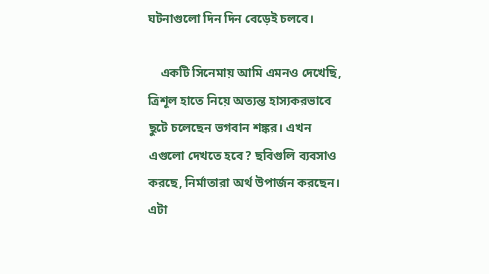ঘটনাগুলো দিন দিন বেড়েই চলবে।

    একটি সিনেমায় আমি এমনও দেখেছি, ত্রিশূল হাতে নিয়ে অত্যন্ত হাস্যকরভাবে ছুটে চলেছেন ভগবান শঙ্কর। এখন এগুলো দেখতে হবে? ছবিগুলি ব্যবসাও করছে, নির্মাতারা অর্থ উপার্জন করছেন। এটা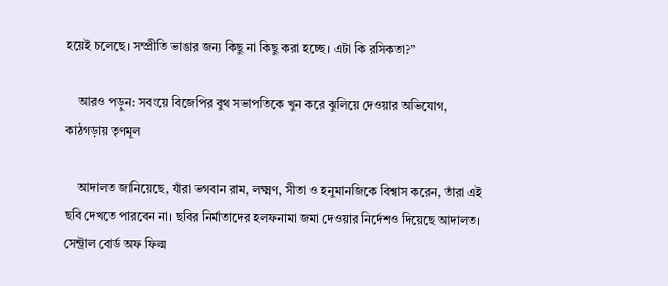হয়েই চলেছে। সম্প্রীতি ভাঙার জন্য কিছু না কিছু করা হচ্ছে। এটা কি রসিকতা?”

    আরও পড়ুন: সবংয়ে বিজেপির বুথ সভাপতিকে খুন করে ঝুলিয়ে দেওয়ার অভিযোগ, কাঠগড়ায় তৃণমূল

    আদালত জানিয়েছে, যাঁরা ভগবান রাম, লক্ষ্মণ, সীতা ও হনুমানজিকে বিশ্বাস করেন, তাঁরা এই ছবি দেখতে পারবেন না। ছবির নির্মাতাদের হলফনামা জমা দেওয়ার নির্দেশও দিয়েছে আদালত। সেন্ট্রাল বোর্ড অফ ফিল্ম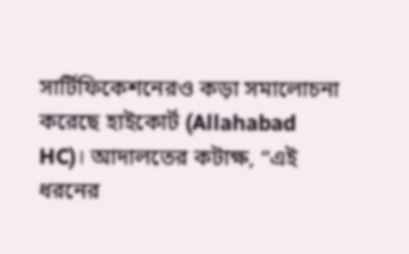সার্টিফিকেশনেরও কড়া সমালোচনা করেছে হাইকোর্ট (Allahabad HC)। আদালতের কটাক্ষ, “এই ধরনের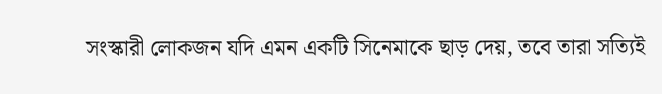সংস্কারী লোকজন যদি এমন একটি সিনেমাকে ছাড় দেয়, তবে তারা সত্যিই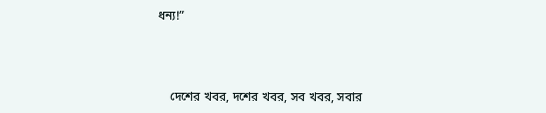ধন্য!”



    দেশের খবর, দশের খবর, সব খবর, সবার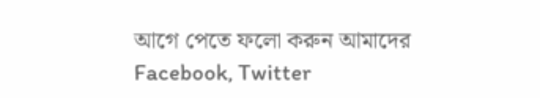আগে পেতে ফলো করুন আমাদের Facebook, Twitter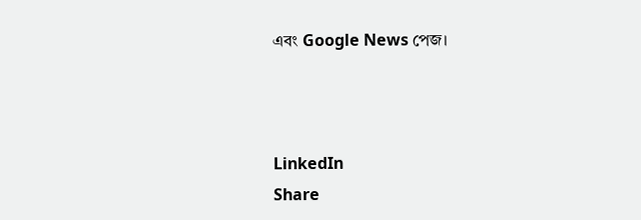এবং Google News পেজ।



LinkedIn
Share